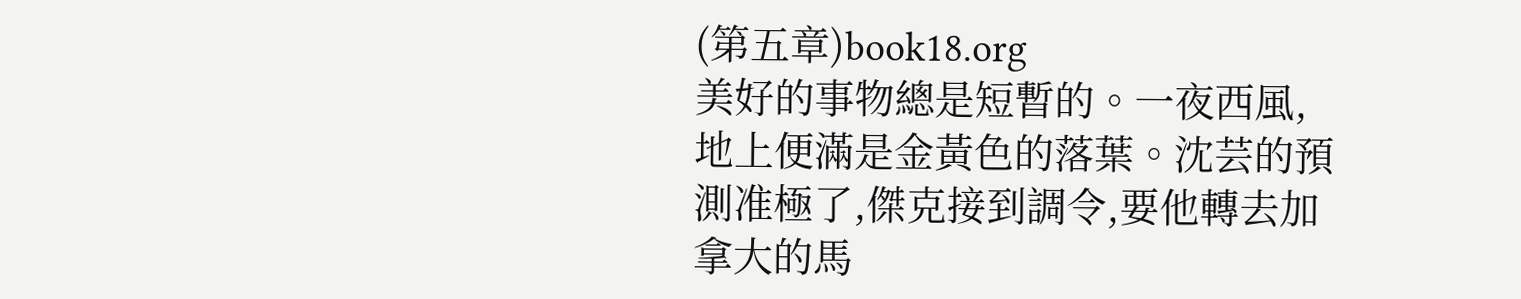(第五章)book18.org
美好的事物總是短暫的。一夜西風,地上便滿是金黃色的落葉。沈芸的預測准極了,傑克接到調令,要他轉去加拿大的馬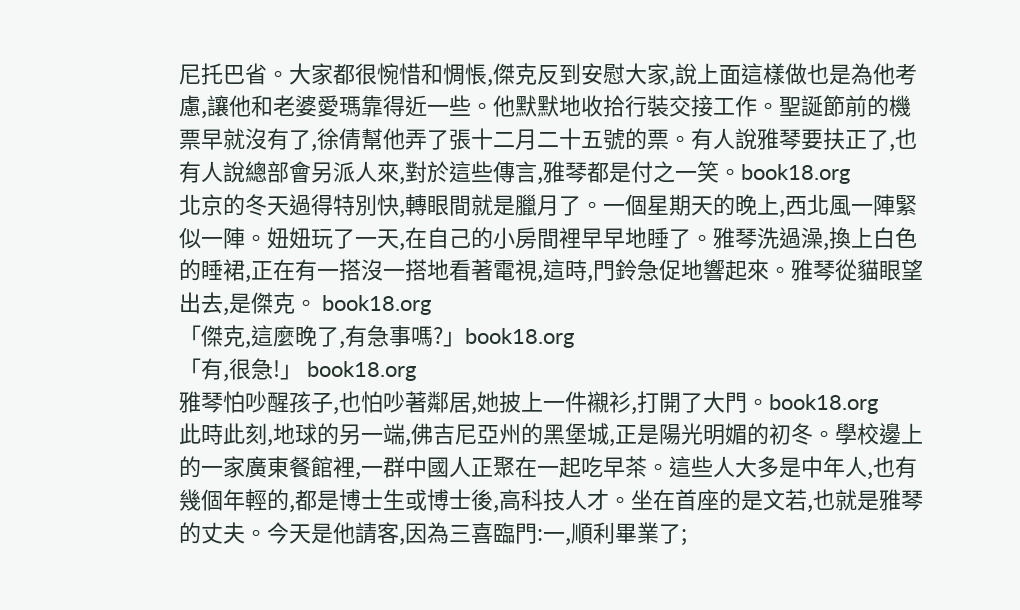尼托巴省。大家都很惋惜和惆悵,傑克反到安慰大家,說上面這樣做也是為他考慮,讓他和老婆愛瑪靠得近一些。他默默地收拾行裝交接工作。聖誕節前的機票早就沒有了,徐倩幫他弄了張十二月二十五號的票。有人說雅琴要扶正了,也有人說總部會另派人來,對於這些傳言,雅琴都是付之一笑。book18.org
北京的冬天過得特別快,轉眼間就是臘月了。一個星期天的晚上,西北風一陣緊似一陣。妞妞玩了一天,在自己的小房間裡早早地睡了。雅琴洗過澡,換上白色的睡裙,正在有一搭沒一搭地看著電視,這時,門鈴急促地響起來。雅琴從貓眼望出去,是傑克。 book18.org
「傑克,這麼晚了,有急事嗎?」book18.org
「有,很急!」 book18.org
雅琴怕吵醒孩子,也怕吵著鄰居,她披上一件襯衫,打開了大門。book18.org
此時此刻,地球的另一端,佛吉尼亞州的黑堡城,正是陽光明媚的初冬。學校邊上的一家廣東餐館裡,一群中國人正聚在一起吃早茶。這些人大多是中年人,也有幾個年輕的,都是博士生或博士後,高科技人才。坐在首座的是文若,也就是雅琴的丈夫。今天是他請客,因為三喜臨門:一,順利畢業了;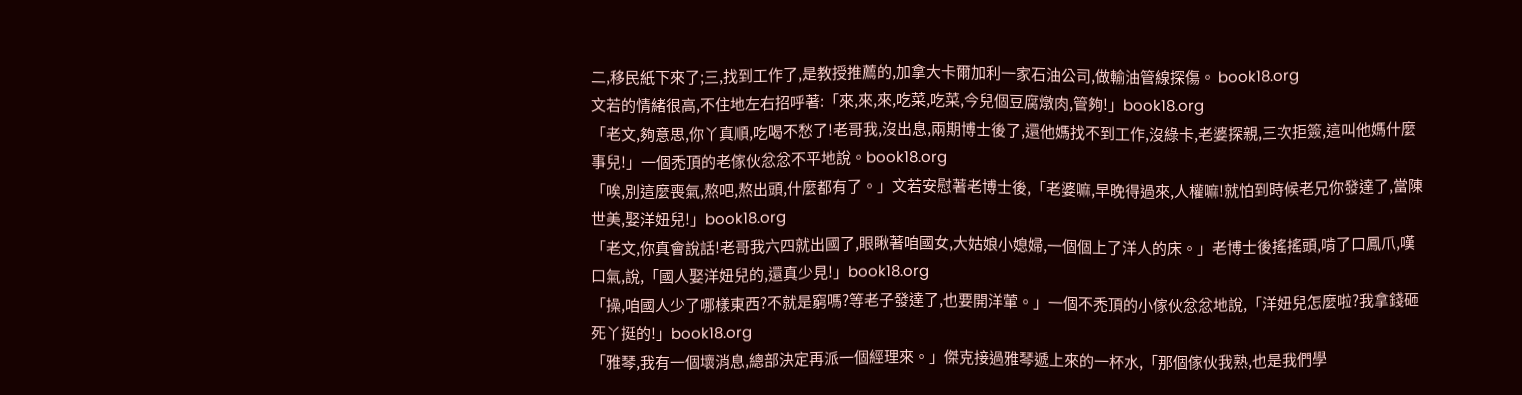二,移民紙下來了;三,找到工作了,是教授推薦的,加拿大卡爾加利一家石油公司,做輸油管線探傷。 book18.org
文若的情緒很高,不住地左右招呼著:「來,來,來,吃菜,吃菜,今兒個豆腐燉肉,管夠!」book18.org
「老文,夠意思,你丫真順,吃喝不愁了!老哥我,沒出息,兩期博士後了,還他媽找不到工作,沒綠卡,老婆探親,三次拒簽,這叫他媽什麼事兒!」一個禿頂的老傢伙忿忿不平地說。book18.org
「唉,別這麼喪氣,熬吧,熬出頭,什麼都有了。」文若安慰著老博士後,「老婆嘛,早晚得過來,人權嘛!就怕到時候老兄你發達了,當陳世美,娶洋妞兒!」book18.org
「老文,你真會說話!老哥我六四就出國了,眼瞅著咱國女,大姑娘小媳婦,一個個上了洋人的床。」老博士後搖搖頭,啃了口鳳爪,嘆口氣,說,「國人娶洋妞兒的,還真少見!」book18.org
「操,咱國人少了哪樣東西?不就是窮嗎?等老子發達了,也要開洋葷。」一個不禿頂的小傢伙忿忿地說,「洋妞兒怎麼啦?我拿錢砸死丫挺的!」book18.org
「雅琴,我有一個壞消息,總部決定再派一個經理來。」傑克接過雅琴遞上來的一杯水,「那個傢伙我熟,也是我們學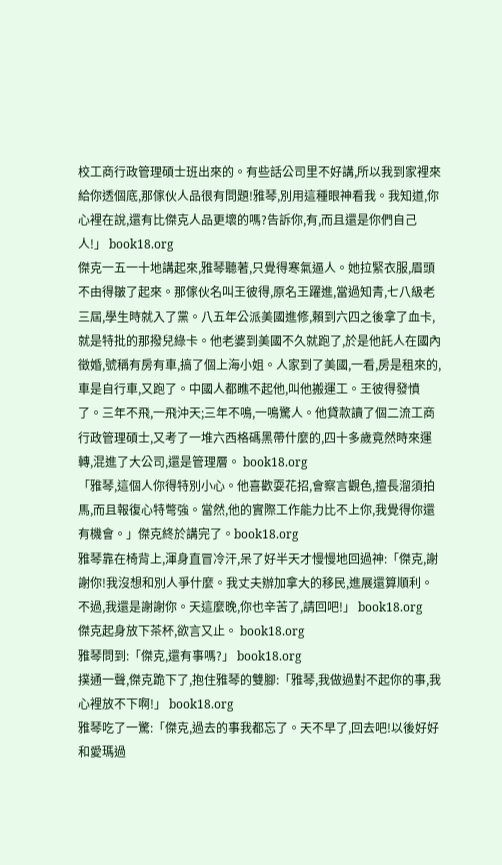校工商行政管理碩士班出來的。有些話公司里不好講,所以我到家裡來給你透個底,那傢伙人品很有問題!雅琴,別用這種眼神看我。我知道,你心裡在說,還有比傑克人品更壞的嗎?告訴你,有,而且還是你們自己人!」 book18.org
傑克一五一十地講起來,雅琴聽著,只覺得寒氣逼人。她拉緊衣服,眉頭不由得皺了起來。那傢伙名叫王彼得,原名王躍進,當過知青,七八級老三屆,學生時就入了黨。八五年公派美國進修,賴到六四之後拿了血卡,就是特批的那撥兒綠卡。他老婆到美國不久就跑了,於是他託人在國內徵婚,號稱有房有車,搞了個上海小姐。人家到了美國,一看,房是租來的,車是自行車,又跑了。中國人都瞧不起他,叫他搬運工。王彼得發憤了。三年不飛,一飛沖天;三年不鳴,一鳴驚人。他貸款讀了個二流工商行政管理碩士,又考了一堆六西格碼黑帶什麼的,四十多歲竟然時來運轉,混進了大公司,還是管理層。 book18.org
「雅琴,這個人你得特別小心。他喜歡耍花招,會察言觀色,擅長溜須拍馬,而且報復心特彆強。當然,他的實際工作能力比不上你,我覺得你還有機會。」傑克終於講完了。book18.org
雅琴靠在椅背上,渾身直冒冷汗,呆了好半天才慢慢地回過神:「傑克,謝謝你!我沒想和別人爭什麼。我丈夫辦加拿大的移民,進展還算順利。不過,我還是謝謝你。天這麼晚,你也辛苦了,請回吧!」 book18.org
傑克起身放下茶杯,欲言又止。 book18.org
雅琴問到:「傑克,還有事嗎?」 book18.org
撲通一聲,傑克跪下了,抱住雅琴的雙腳:「雅琴,我做過對不起你的事,我心裡放不下啊!」 book18.org
雅琴吃了一驚:「傑克,過去的事我都忘了。天不早了,回去吧!以後好好和愛瑪過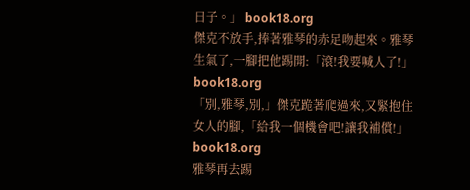日子。」 book18.org
傑克不放手,捧著雅琴的赤足吻起來。雅琴生氣了,一腳把他踢開:「滾!我要喊人了!」 book18.org
「別,雅琴,別,」傑克跪著爬過來,又緊抱住女人的腳,「給我一個機會吧!讓我補償!」 book18.org
雅琴再去踢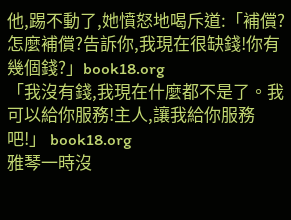他,踢不動了,她憤怒地喝斥道:「補償?怎麼補償?告訴你,我現在很缺錢!你有幾個錢?」book18.org
「我沒有錢,我現在什麼都不是了。我可以給你服務!主人,讓我給你服務吧!」 book18.org
雅琴一時沒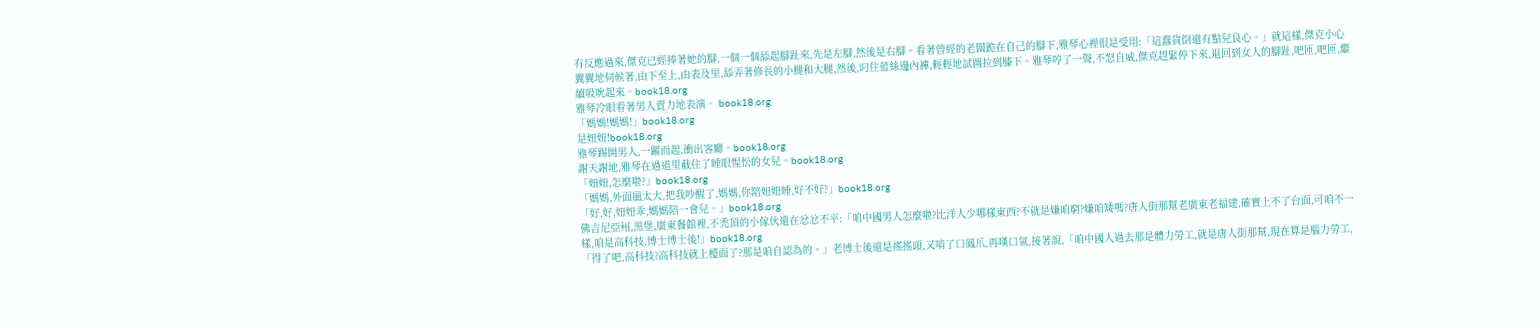有反應過來,傑克已經捧著她的腳,一個一個舔起腳趾來,先是左腳,然後是右腳。看著曾經的老闆跪在自己的腳下,雅琴心裡很是受用:「這蠢貨倒還有點兒良心。」就這樣,傑克小心翼翼地伺候著,由下至上,由表及里,舔弄著修長的小腿和大腿,然後,叼住蕾絲邊內褲,輕輕地試圖拉到膝下。雅琴哼了一聲,不怒自威,傑克趕緊停下來,退回到女人的腳趾,吧匝,吧匝,繼續吸吮起來。book18.org
雅琴冷眼看著男人賣力地表演。 book18.org
「媽媽!媽媽!」book18.org
是妞妞!book18.org
雅琴踢開男人,一躍而起,衝出客廳。book18.org
謝天謝地,雅琴在過道里截住了睡眼惺忪的女兒。book18.org
「妞妞,怎麼啦?」book18.org
「媽媽,外面風太大,把我吵醒了,媽媽,你陪妞妞睡,好不好?」book18.org
「好,好,妞妞乖,媽媽陪一會兒。」book18.org
佛吉尼亞州,黑堡,廣東餐館裡,不禿頂的小傢伙還在忿忿不平:「咱中國男人怎麼啦?比洋人少哪樣東西?不就是嫌咱窮?嫌咱矮嗎?唐人街那幫老廣東老福建,確實上不了台面,可咱不一樣,咱是高科技,博士博士後!」book18.org
「得了吧,高科技?高科技就上檯面了?那是咱自認為的。」老博士後還是搖搖頭,又啃了口鳳爪,再嘆口氣,接著說,「咱中國人過去那是體力勞工,就是唐人街那幫,現在算是腦力勞工,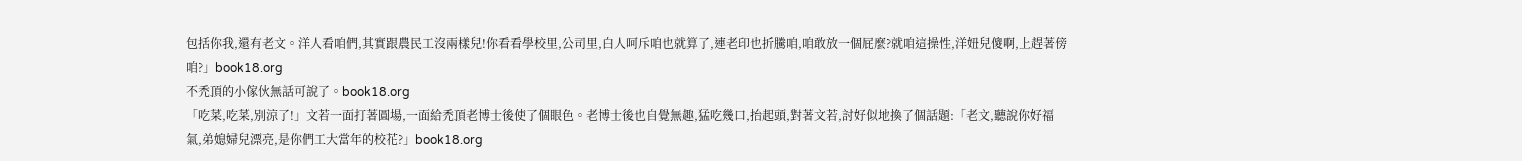包括你我,還有老文。洋人看咱們,其實跟農民工沒兩樣兒!你看看學校里,公司里,白人呵斥咱也就算了,連老印也折騰咱,咱敢放一個屁麼?就咱這操性,洋妞兒傻啊,上趕著傍咱?」book18.org
不禿頂的小傢伙無話可說了。book18.org
「吃菜,吃菜,別涼了!」文若一面打著圓場,一面給禿頂老博士後使了個眼色。老博士後也自覺無趣,猛吃幾口,抬起頭,對著文若,討好似地換了個話題:「老文,聽說你好福氣,弟媳婦兒漂亮,是你們工大當年的校花?」book18.org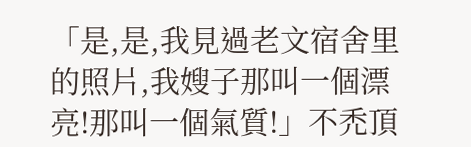「是,是,我見過老文宿舍里的照片,我嫂子那叫一個漂亮!那叫一個氣質!」不禿頂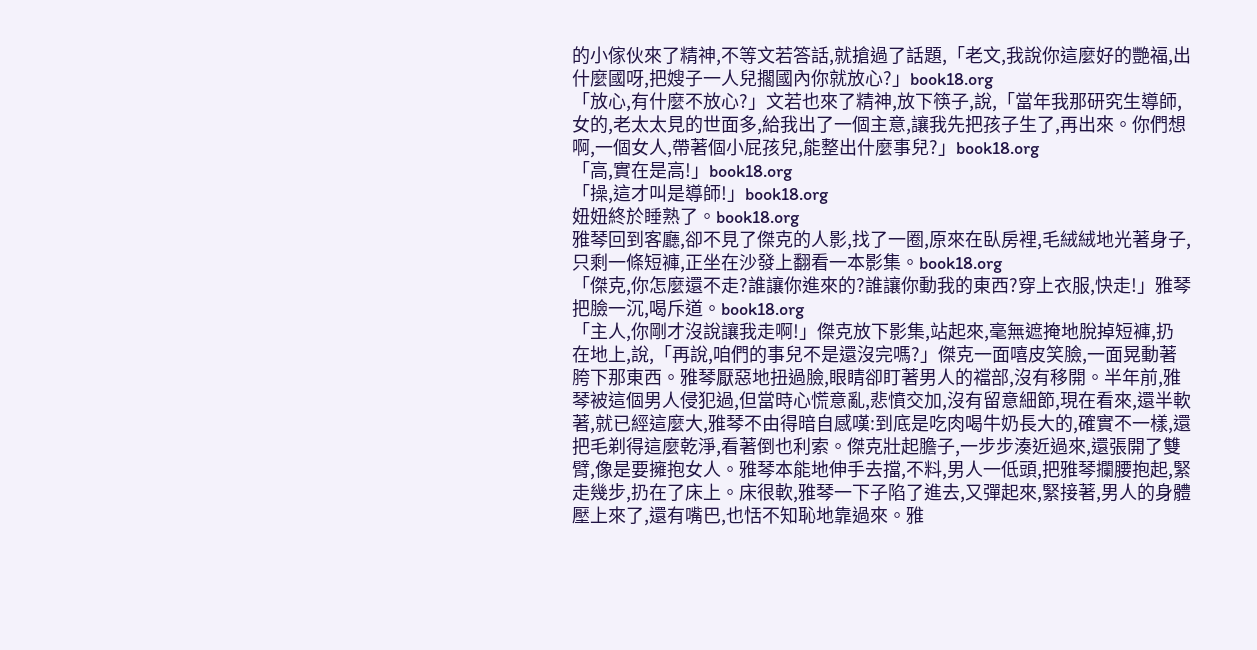的小傢伙來了精神,不等文若答話,就搶過了話題,「老文,我說你這麼好的艷福,出什麼國呀,把嫂子一人兒擱國內你就放心?」book18.org
「放心,有什麼不放心?」文若也來了精神,放下筷子,說,「當年我那研究生導師,女的,老太太見的世面多,給我出了一個主意,讓我先把孩子生了,再出來。你們想啊,一個女人,帶著個小屁孩兒,能整出什麼事兒?」book18.org
「高,實在是高!」book18.org
「操,這才叫是導師!」book18.org
妞妞終於睡熟了。book18.org
雅琴回到客廳,卻不見了傑克的人影,找了一圈,原來在臥房裡,毛絨絨地光著身子,只剩一條短褲,正坐在沙發上翻看一本影集。book18.org
「傑克,你怎麼還不走?誰讓你進來的?誰讓你動我的東西?穿上衣服,快走!」雅琴把臉一沉,喝斥道。book18.org
「主人,你剛才沒說讓我走啊!」傑克放下影集,站起來,毫無遮掩地脫掉短褲,扔在地上,說,「再說,咱們的事兒不是還沒完嗎?」傑克一面嘻皮笑臉,一面晃動著胯下那東西。雅琴厭惡地扭過臉,眼睛卻盯著男人的襠部,沒有移開。半年前,雅琴被這個男人侵犯過,但當時心慌意亂,悲憤交加,沒有留意細節,現在看來,還半軟著,就已經這麼大,雅琴不由得暗自感嘆:到底是吃肉喝牛奶長大的,確實不一樣,還把毛剃得這麼乾淨,看著倒也利索。傑克壯起膽子,一步步湊近過來,還張開了雙臂,像是要擁抱女人。雅琴本能地伸手去擋,不料,男人一低頭,把雅琴攔腰抱起,緊走幾步,扔在了床上。床很軟,雅琴一下子陷了進去,又彈起來,緊接著,男人的身體壓上來了,還有嘴巴,也恬不知恥地靠過來。雅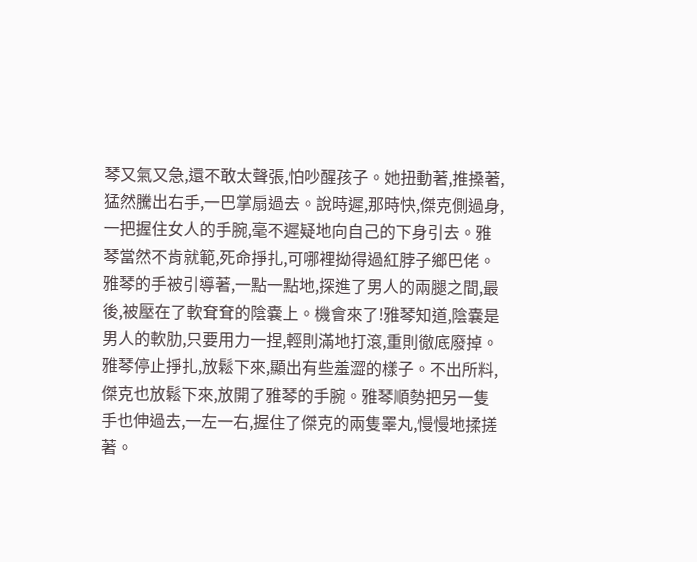琴又氣又急,還不敢太聲張,怕吵醒孩子。她扭動著,推搡著,猛然騰出右手,一巴掌扇過去。說時遲,那時快,傑克側過身,一把握住女人的手腕,毫不遲疑地向自己的下身引去。雅琴當然不肯就範,死命掙扎,可哪裡拗得過紅脖子鄉巴佬。雅琴的手被引導著,一點一點地,探進了男人的兩腿之間,最後,被壓在了軟耷耷的陰嚢上。機會來了!雅琴知道,陰嚢是男人的軟肋,只要用力一捏,輕則滿地打滾,重則徹底廢掉。雅琴停止掙扎,放鬆下來,顯出有些羞澀的樣子。不出所料,傑克也放鬆下來,放開了雅琴的手腕。雅琴順勢把另一隻手也伸過去,一左一右,握住了傑克的兩隻睪丸,慢慢地揉搓著。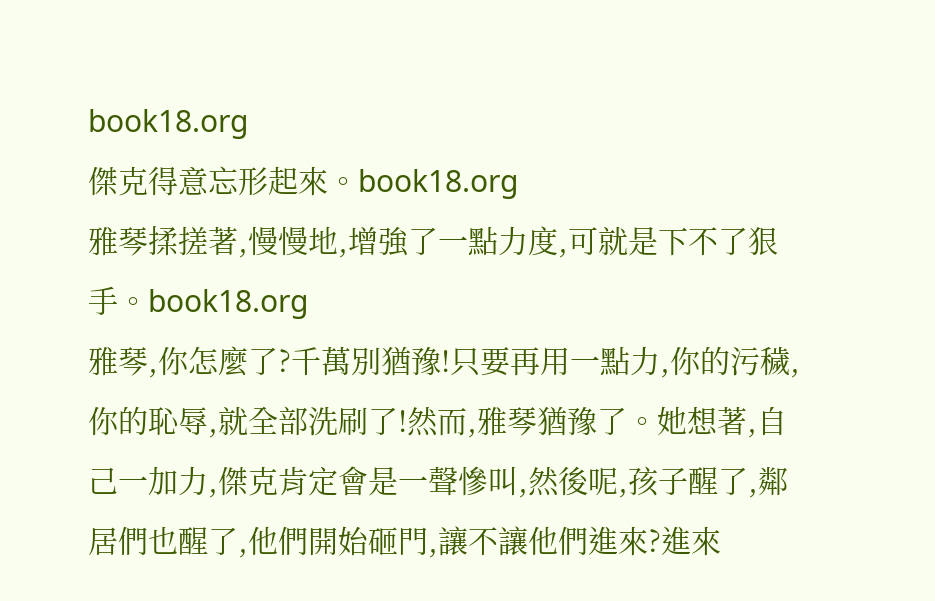book18.org
傑克得意忘形起來。book18.org
雅琴揉搓著,慢慢地,增強了一點力度,可就是下不了狠手。book18.org
雅琴,你怎麼了?千萬別猶豫!只要再用一點力,你的污穢,你的恥辱,就全部洗刷了!然而,雅琴猶豫了。她想著,自己一加力,傑克肯定會是一聲慘叫,然後呢,孩子醒了,鄰居們也醒了,他們開始砸門,讓不讓他們進來?進來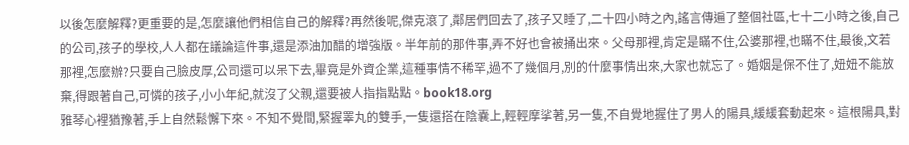以後怎麼解釋?更重要的是,怎麼讓他們相信自己的解釋?再然後呢,傑克滾了,鄰居們回去了,孩子又睡了,二十四小時之內,謠言傳遍了整個社區,七十二小時之後,自己的公司,孩子的學校,人人都在議論這件事,還是添油加醋的增強版。半年前的那件事,弄不好也會被捅出來。父母那裡,肯定是瞞不住,公婆那裡,也瞞不住,最後,文若那裡,怎麼辦?只要自己臉皮厚,公司還可以呆下去,畢竟是外資企業,這種事情不稀罕,過不了幾個月,別的什麼事情出來,大家也就忘了。婚姻是保不住了,妞妞不能放棄,得跟著自己,可憐的孩子,小小年紀,就沒了父親,還要被人指指點點。book18.org
雅琴心裡猶豫著,手上自然鬆懈下來。不知不覺間,緊握睪丸的雙手,一隻還搭在陰嚢上,輕輕摩挲著,另一隻,不自覺地握住了男人的陽具,緩緩套動起來。這根陽具,對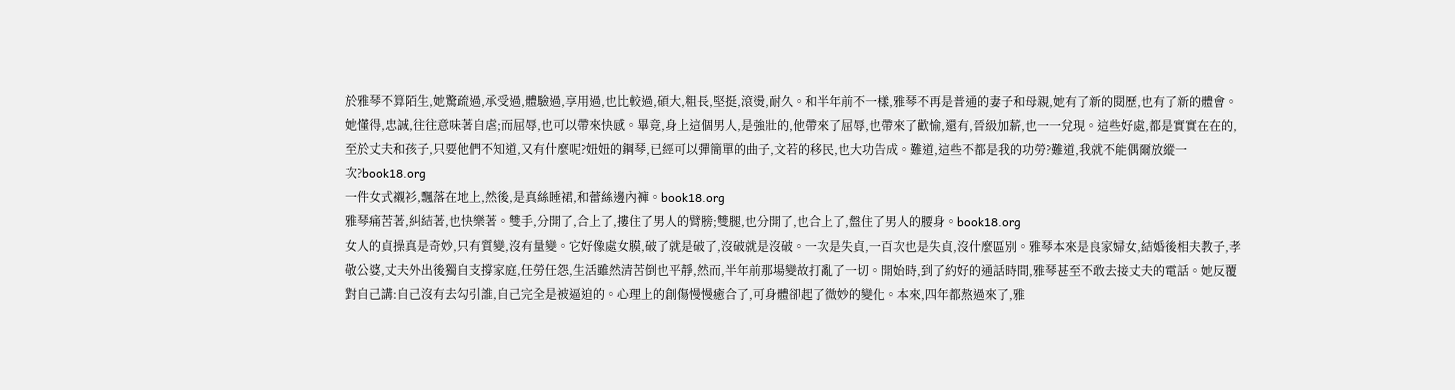於雅琴不算陌生,她驚疏過,承受過,體驗過,享用過,也比較過,碩大,粗長,堅挺,滾燙,耐久。和半年前不一樣,雅琴不再是普通的妻子和母親,她有了新的閱歷,也有了新的體會。她懂得,忠誠,往往意味著自虐;而屈辱,也可以帶來快感。畢竟,身上這個男人,是強壯的,他帶來了屈辱,也帶來了歡愉,還有,晉級加薪,也一一兌現。這些好處,都是實實在在的,至於丈夫和孩子,只要他們不知道,又有什麼呢?妞妞的鋼琴,已經可以彈簡單的曲子,文若的移民,也大功告成。難道,這些不都是我的功勞?難道,我就不能偶爾放縱一次?book18.org
一件女式襯衫,飄落在地上,然後,是真絲睡裙,和蕾絲邊內褲。book18.org
雅琴痛苦著,糾結著,也快樂著。雙手,分開了,合上了,摟住了男人的臂膀;雙腿,也分開了,也合上了,盤住了男人的腰身。book18.org
女人的貞操真是奇妙,只有質變,沒有量變。它好像處女膜,破了就是破了,沒破就是沒破。一次是失貞,一百次也是失貞,沒什麼區別。雅琴本來是良家婦女,結婚後相夫教子,孝敬公婆,丈夫外出後獨自支撐家庭,任勞任怨,生活雖然清苦倒也平靜,然而,半年前那場變故打亂了一切。開始時,到了約好的通話時間,雅琴甚至不敢去接丈夫的電話。她反覆對自己講:自己沒有去勾引誰,自己完全是被逼迫的。心理上的創傷慢慢癒合了,可身體卻起了微妙的變化。本來,四年都熬過來了,雅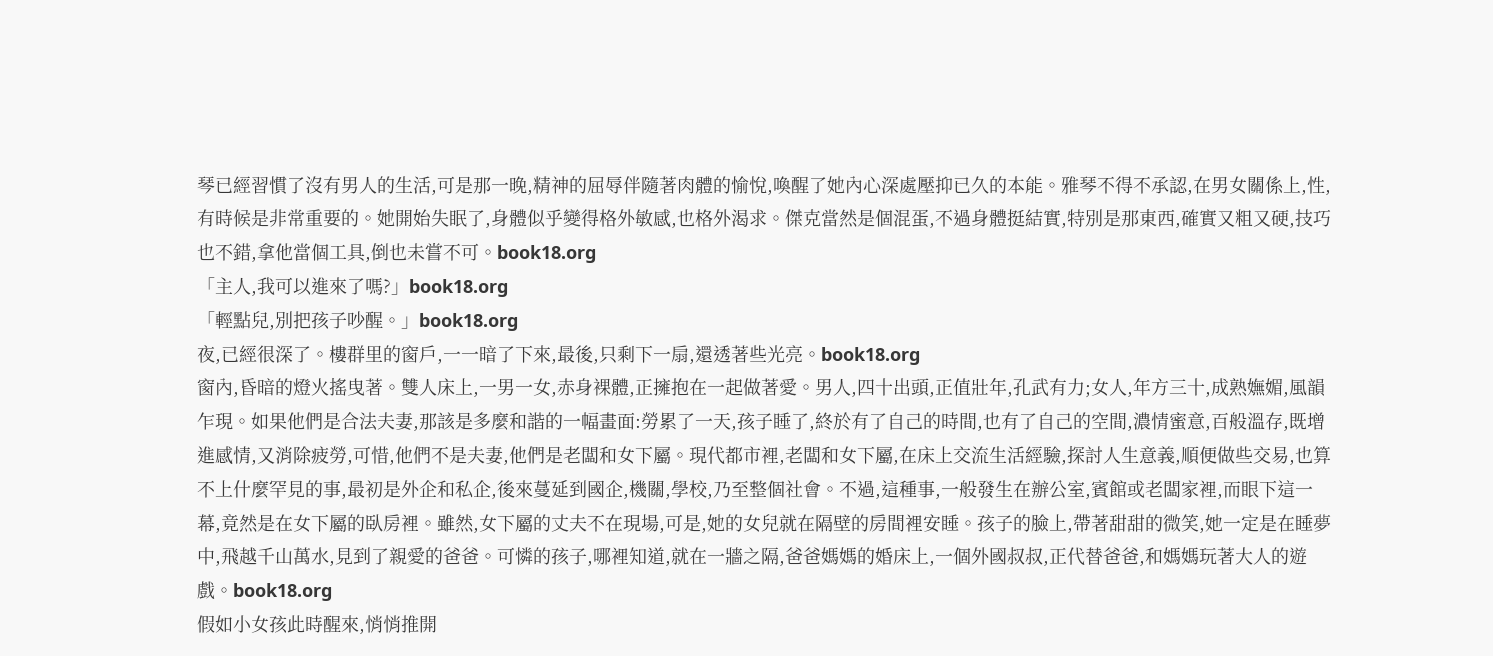琴已經習慣了沒有男人的生活,可是那一晚,精神的屈辱伴隨著肉體的愉悅,喚醒了她內心深處壓抑已久的本能。雅琴不得不承認,在男女關係上,性,有時候是非常重要的。她開始失眠了,身體似乎變得格外敏感,也格外渴求。傑克當然是個混蛋,不過身體挺結實,特別是那東西,確實又粗又硬,技巧也不錯,拿他當個工具,倒也未嘗不可。book18.org
「主人,我可以進來了嗎?」book18.org
「輕點兒,別把孩子吵醒。」book18.org
夜,已經很深了。樓群里的窗戶,一一暗了下來,最後,只剩下一扇,還透著些光亮。book18.org
窗內,昏暗的燈火搖曳著。雙人床上,一男一女,赤身裸體,正擁抱在一起做著愛。男人,四十出頭,正值壯年,孔武有力;女人,年方三十,成熟嫵媚,風韻乍現。如果他們是合法夫妻,那該是多麼和諧的一幅畫面:勞累了一天,孩子睡了,終於有了自己的時間,也有了自己的空間,濃情蜜意,百般溫存,既增進感情,又消除疲勞,可惜,他們不是夫妻,他們是老闆和女下屬。現代都市裡,老闆和女下屬,在床上交流生活經驗,探討人生意義,順便做些交易,也算不上什麼罕見的事,最初是外企和私企,後來蔓延到國企,機關,學校,乃至整個社會。不過,這種事,一般發生在辦公室,賓館或老闆家裡,而眼下這一幕,竟然是在女下屬的臥房裡。雖然,女下屬的丈夫不在現場,可是,她的女兒就在隔壁的房間裡安睡。孩子的臉上,帶著甜甜的微笑,她一定是在睡夢中,飛越千山萬水,見到了親愛的爸爸。可憐的孩子,哪裡知道,就在一牆之隔,爸爸媽媽的婚床上,一個外國叔叔,正代替爸爸,和媽媽玩著大人的遊戲。book18.org
假如小女孩此時醒來,悄悄推開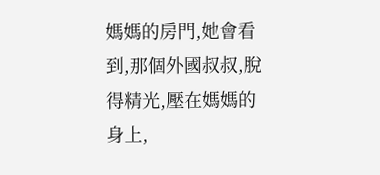媽媽的房門,她會看到,那個外國叔叔,脫得精光,壓在媽媽的身上,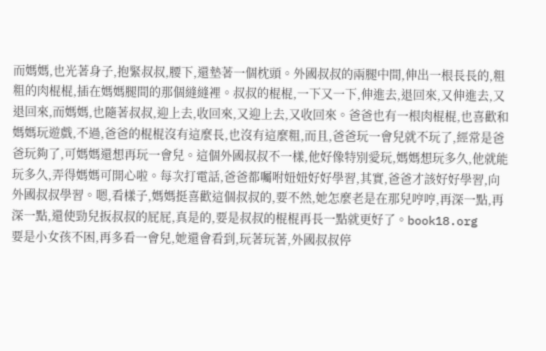而媽媽,也光著身子,抱緊叔叔,腰下,還墊著一個枕頭。外國叔叔的兩腿中間,伸出一根長長的,粗粗的肉棍棍,插在媽媽腿間的那個縫縫裡。叔叔的棍棍,一下又一下,伸進去,退回來,又伸進去,又退回來,而媽媽,也隨著叔叔,迎上去,收回來,又迎上去,又收回來。爸爸也有一根肉棍棍,也喜歡和媽媽玩遊戲,不過,爸爸的棍棍沒有這麼長,也沒有這麼粗,而且,爸爸玩一會兒就不玩了,經常是爸爸玩夠了,可媽媽還想再玩一會兒。這個外國叔叔不一樣,他好像特別愛玩,媽媽想玩多久,他就能玩多久,弄得媽媽可開心啦。每次打電話,爸爸都囑咐妞妞好好學習,其實,爸爸才該好好學習,向外國叔叔學習。嗯,看樣子,媽媽挺喜歡這個叔叔的,要不然,她怎麼老是在那兒哼哼,再深一點,再深一點,還使勁兒扳叔叔的屁屁,真是的,要是叔叔的棍棍再長一點就更好了。book18.org
要是小女孩不困,再多看一會兒,她還會看到,玩著玩著,外國叔叔停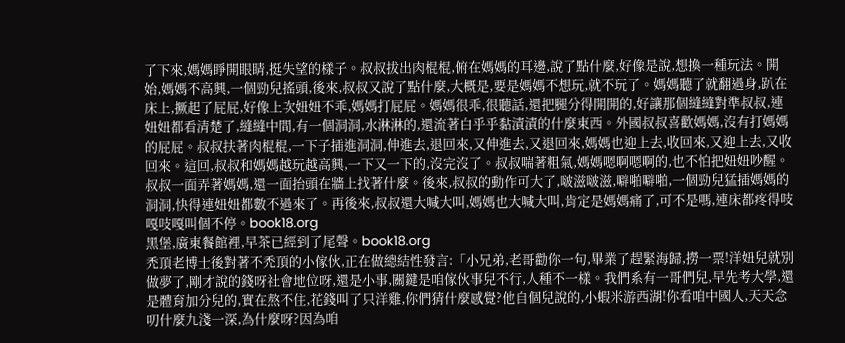了下來,媽媽睜開眼睛,挺失望的樣子。叔叔拔出肉棍棍,俯在媽媽的耳邊,說了點什麼,好像是說,想換一種玩法。開始,媽媽不高興,一個勁兒搖頭,後來,叔叔又說了點什麼,大概是,要是媽媽不想玩,就不玩了。媽媽聽了就翻過身,趴在床上,撅起了屁屁,好像上次妞妞不乖,媽媽打屁屁。媽媽很乖,很聽話,還把腿分得開開的,好讓那個縫縫對準叔叔,連妞妞都看清楚了,縫縫中間,有一個洞洞,水淋淋的,還流著白乎乎黏漬漬的什麼東西。外國叔叔喜歡媽媽,沒有打媽媽的屁屁。叔叔扶著肉棍棍,一下子插進洞洞,伸進去,退回來,又伸進去,又退回來,媽媽也迎上去,收回來,又迎上去,又收回來。這回,叔叔和媽媽越玩越高興,一下又一下的,沒完沒了。叔叔喘著粗氣,媽媽嗯啊嗯啊的,也不怕把妞妞吵醒。叔叔一面弄著媽媽,還一面抬頭在牆上找著什麼。後來,叔叔的動作可大了,啵滋啵滋,噼啪噼啪,一個勁兒猛插媽媽的洞洞,快得連妞妞都數不過來了。再後來,叔叔還大喊大叫,媽媽也大喊大叫,肯定是媽媽痛了,可不是嗎,連床都疼得吱嘎吱嘎叫個不停。book18.org
黑堡,廣東餐館裡,早茶已經到了尾聲。book18.org
禿頂老博士後對著不禿頂的小傢伙,正在做總結性發言:「小兄弟,老哥勸你一句,畢業了趕緊海歸,撈一票!洋妞兒就別做夢了,剛才說的錢呀社會地位呀,還是小事,關鍵是咱傢伙事兒不行,人種不一樣。我們系有一哥們兒,早先考大學,還是體育加分兒的,實在熬不住,花錢叫了只洋雞,你們猜什麼感覺?他自個兒說的,小蝦米游西湖!你看咱中國人,天天念叨什麼九淺一深,為什麼呀?因為咱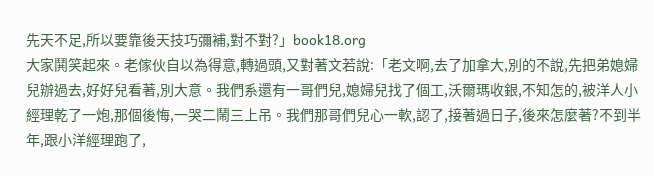先天不足,所以要靠後天技巧彌補,對不對?」book18.org
大家鬨笑起來。老傢伙自以為得意,轉過頭,又對著文若說:「老文啊,去了加拿大,別的不說,先把弟媳婦兒辦過去,好好兒看著,別大意。我們系還有一哥們兒,媳婦兒找了個工,沃爾瑪收銀,不知怎的,被洋人小經理乾了一炮,那個後悔,一哭二鬧三上吊。我們那哥們兒心一軟,認了,接著過日子,後來怎麼著?不到半年,跟小洋經理跑了,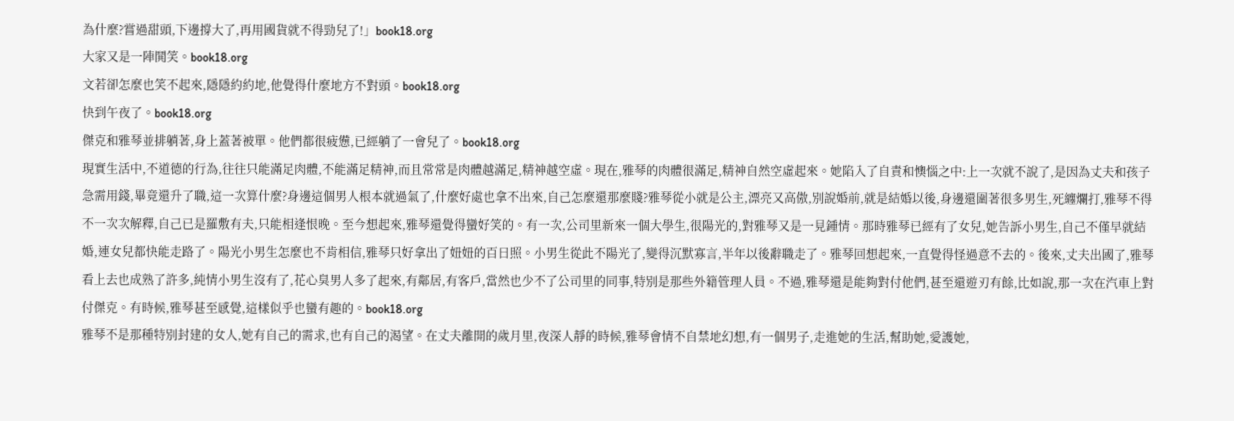為什麼?嘗過甜頭,下邊撐大了,再用國貨就不得勁兒了!」book18.org
大家又是一陣鬨笑。book18.org
文若卻怎麼也笑不起來,隱隱約約地,他覺得什麼地方不對頭。book18.org
快到午夜了。book18.org
傑克和雅琴並排躺著,身上蓋著被單。他們都很疲憊,已經躺了一會兒了。book18.org
現實生活中,不道德的行為,往往只能滿足肉體,不能滿足精神,而且常常是肉體越滿足,精神越空虛。現在,雅琴的肉體很滿足,精神自然空虛起來。她陷入了自責和懊惱之中:上一次就不說了,是因為丈夫和孩子急需用錢,畢竟還升了職,這一次算什麼?身邊這個男人根本就過氣了,什麼好處也拿不出來,自己怎麼還那麼賤?雅琴從小就是公主,漂亮又高傲,別說婚前,就是結婚以後,身邊還圍著很多男生,死纏爛打,雅琴不得不一次次解釋,自己已是羅敷有夫,只能相逢恨晚。至今想起來,雅琴還覺得蠻好笑的。有一次,公司里新來一個大學生,很陽光的,對雅琴又是一見鍾情。那時雅琴已經有了女兒,她告訴小男生,自己不僅早就結婚,連女兒都快能走路了。陽光小男生怎麼也不肯相信,雅琴只好拿出了妞妞的百日照。小男生從此不陽光了,變得沉默寡言,半年以後辭職走了。雅琴回想起來,一直覺得怪過意不去的。後來,丈夫出國了,雅琴看上去也成熟了許多,純情小男生沒有了,花心臭男人多了起來,有鄰居,有客戶,當然也少不了公司里的同事,特別是那些外籍管理人員。不過,雅琴還是能夠對付他們,甚至還遊刃有餘,比如說,那一次在汽車上對付傑克。有時候,雅琴甚至感覺,這樣似乎也蠻有趣的。book18.org
雅琴不是那種特別封建的女人,她有自己的需求,也有自己的渴望。在丈夫離開的歲月里,夜深人靜的時候,雅琴會情不自禁地幻想,有一個男子,走進她的生活,幫助她,愛護她,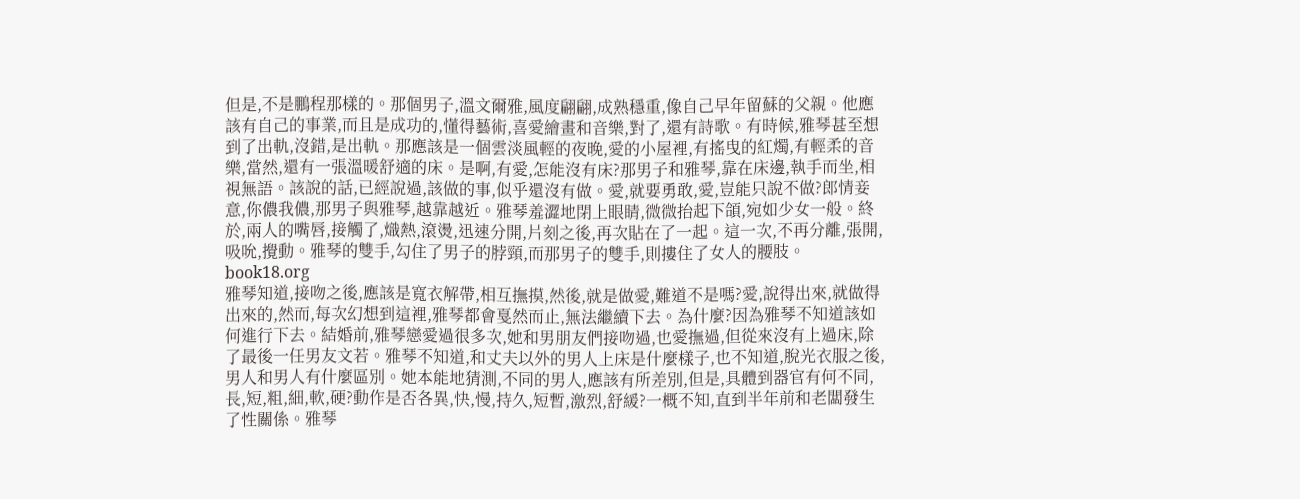但是,不是鵬程那樣的。那個男子,溫文爾雅,風度翩翩,成熟穩重,像自己早年留蘇的父親。他應該有自己的事業,而且是成功的,懂得藝術,喜愛繪畫和音樂,對了,還有詩歌。有時候,雅琴甚至想到了出軌,沒錯,是出軌。那應該是一個雲淡風輕的夜晚,愛的小屋裡,有搖曳的紅燭,有輕柔的音樂,當然,還有一張溫暖舒適的床。是啊,有愛,怎能沒有床?那男子和雅琴,靠在床邊,執手而坐,相視無語。該說的話,已經說過,該做的事,似乎還沒有做。愛,就要勇敢,愛,豈能只說不做?郎情妾意,你儂我儂,那男子與雅琴,越靠越近。雅琴羞澀地閉上眼睛,微微抬起下頜,宛如少女一般。終於,兩人的嘴唇,接觸了,熾熱,滾燙,迅速分開,片刻之後,再次貼在了一起。這一次,不再分離,張開,吸吮,攪動。雅琴的雙手,勾住了男子的脖頸,而那男子的雙手,則摟住了女人的腰肢。book18.org
雅琴知道,接吻之後,應該是寬衣解帶,相互撫摸,然後,就是做愛,難道不是嗎?愛,說得出來,就做得出來的,然而,每次幻想到這裡,雅琴都會戛然而止,無法繼續下去。為什麼?因為雅琴不知道該如何進行下去。結婚前,雅琴戀愛過很多次,她和男朋友們接吻過,也愛撫過,但從來沒有上過床,除了最後一任男友文若。雅琴不知道,和丈夫以外的男人上床是什麼樣子,也不知道,脫光衣服之後,男人和男人有什麼區別。她本能地猜測,不同的男人,應該有所差別,但是,具體到器官有何不同,長,短,粗,細,軟,硬?動作是否各異,快,慢,持久,短暫,激烈,舒緩?一概不知,直到半年前和老闆發生了性關係。雅琴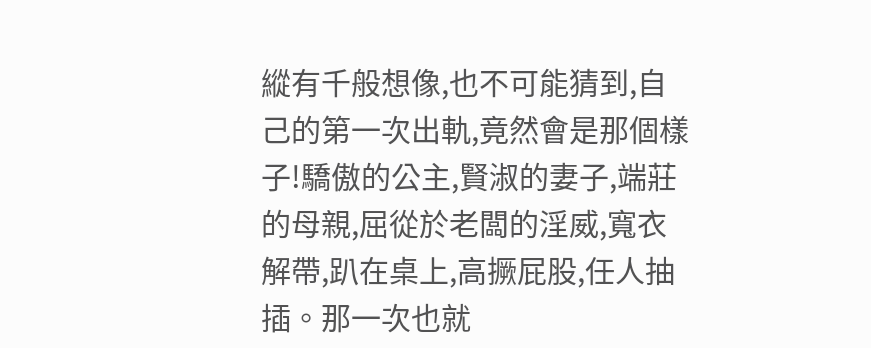縱有千般想像,也不可能猜到,自己的第一次出軌,竟然會是那個樣子!驕傲的公主,賢淑的妻子,端莊的母親,屈從於老闆的淫威,寬衣解帶,趴在桌上,高撅屁股,任人抽插。那一次也就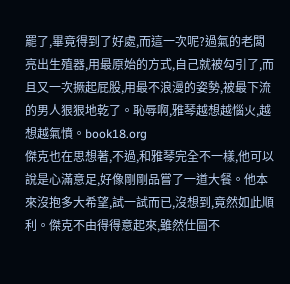罷了,畢竟得到了好處,而這一次呢?過氣的老闆亮出生殖器,用最原始的方式,自己就被勾引了,而且又一次撅起屁股,用最不浪漫的姿勢,被最下流的男人狠狠地乾了。恥辱啊,雅琴越想越惱火,越想越氣憤。book18.org
傑克也在思想著,不過,和雅琴完全不一樣,他可以說是心滿意足,好像剛剛品嘗了一道大餐。他本來沒抱多大希望,試一試而已,沒想到,竟然如此順利。傑克不由得得意起來,雖然仕圖不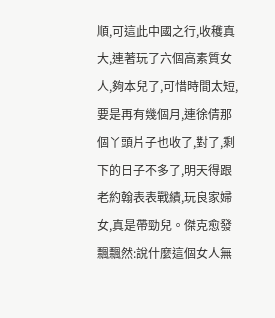順,可這此中國之行,收穫真大,連著玩了六個高素質女人,夠本兒了,可惜時間太短,要是再有幾個月,連徐倩那個丫頭片子也收了,對了,剩下的日子不多了,明天得跟老約翰表表戰績,玩良家婦女,真是帶勁兒。傑克愈發飄飄然:說什麼這個女人無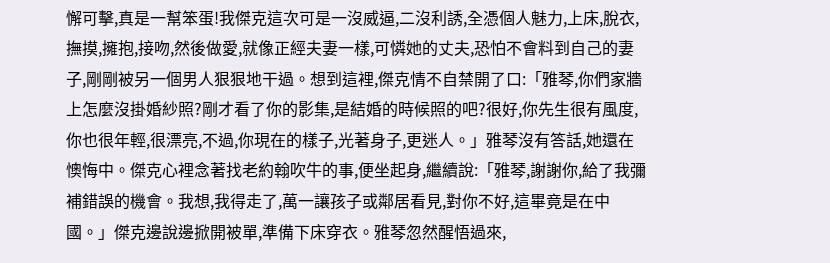懈可擊,真是一幫笨蛋!我傑克這次可是一沒威逼,二沒利誘,全憑個人魅力,上床,脫衣,撫摸,擁抱,接吻,然後做愛,就像正經夫妻一樣,可憐她的丈夫,恐怕不會料到自己的妻子,剛剛被另一個男人狠狠地干過。想到這裡,傑克情不自禁開了口:「雅琴,你們家牆上怎麼沒掛婚紗照?剛才看了你的影集,是結婚的時候照的吧?很好,你先生很有風度,你也很年輕,很漂亮,不過,你現在的樣子,光著身子,更迷人。」雅琴沒有答話,她還在懊悔中。傑克心裡念著找老約翰吹牛的事,便坐起身,繼續說:「雅琴,謝謝你,給了我彌補錯誤的機會。我想,我得走了,萬一讓孩子或鄰居看見,對你不好,這畢竟是在中國。」傑克邊說邊掀開被單,準備下床穿衣。雅琴忽然醒悟過來,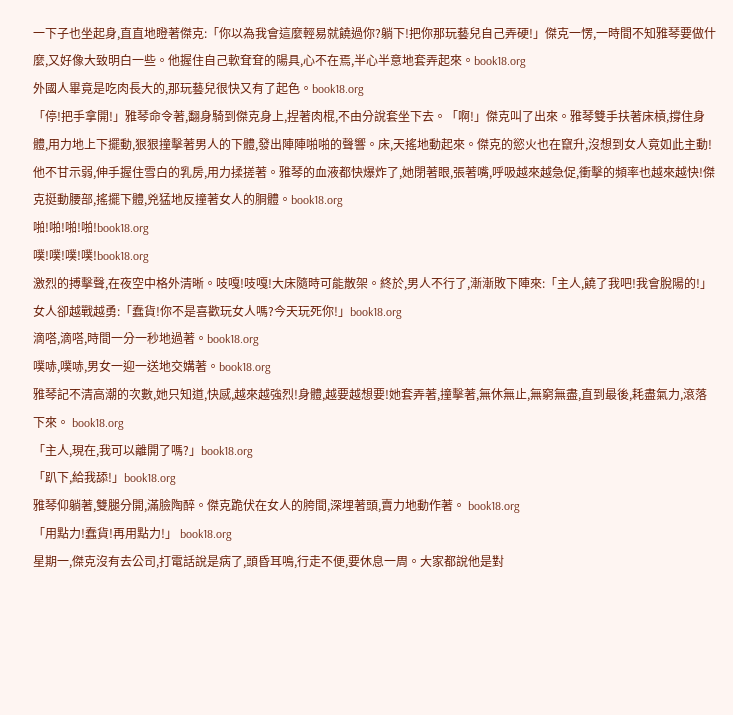一下子也坐起身,直直地瞪著傑克:「你以為我會這麼輕易就饒過你?躺下!把你那玩藝兒自己弄硬!」傑克一愣,一時間不知雅琴要做什麼,又好像大致明白一些。他握住自己軟耷耷的陽具,心不在焉,半心半意地套弄起來。book18.org
外國人畢竟是吃肉長大的,那玩藝兒很快又有了起色。book18.org
「停!把手拿開!」雅琴命令著,翻身騎到傑克身上,捏著肉棍,不由分說套坐下去。「啊!」傑克叫了出來。雅琴雙手扶著床槓,撐住身體,用力地上下擺動,狠狠撞擊著男人的下體,發出陣陣啪啪的聲響。床,天搖地動起來。傑克的慾火也在竄升,沒想到女人竟如此主動!他不甘示弱,伸手握住雪白的乳房,用力揉搓著。雅琴的血液都快爆炸了,她閉著眼,張著嘴,呼吸越來越急促,衝擊的頻率也越來越快!傑克挺動腰部,搖擺下體,兇猛地反撞著女人的胴體。book18.org
啪!啪!啪!啪!book18.org
噗!噗!噗!噗!book18.org
激烈的搏擊聲,在夜空中格外清晰。吱嘎!吱嘎!大床隨時可能散架。終於,男人不行了,漸漸敗下陣來:「主人,饒了我吧!我會脫陽的!」女人卻越戰越勇:「蠢貨!你不是喜歡玩女人嗎?今天玩死你!」book18.org
滴嗒,滴嗒,時間一分一秒地過著。book18.org
噗哧,噗哧,男女一迎一送地交媾著。book18.org
雅琴記不清高潮的次數,她只知道,快感,越來越強烈!身體,越要越想要!她套弄著,撞擊著,無休無止,無窮無盡,直到最後,耗盡氣力,滾落下來。 book18.org
「主人,現在,我可以離開了嗎?」book18.org
「趴下,給我舔!」book18.org
雅琴仰躺著,雙腿分開,滿臉陶醉。傑克跪伏在女人的胯間,深埋著頭,賣力地動作著。 book18.org
「用點力!蠢貨!再用點力!」 book18.org
星期一,傑克沒有去公司,打電話說是病了,頭昏耳鳴,行走不便,要休息一周。大家都說他是對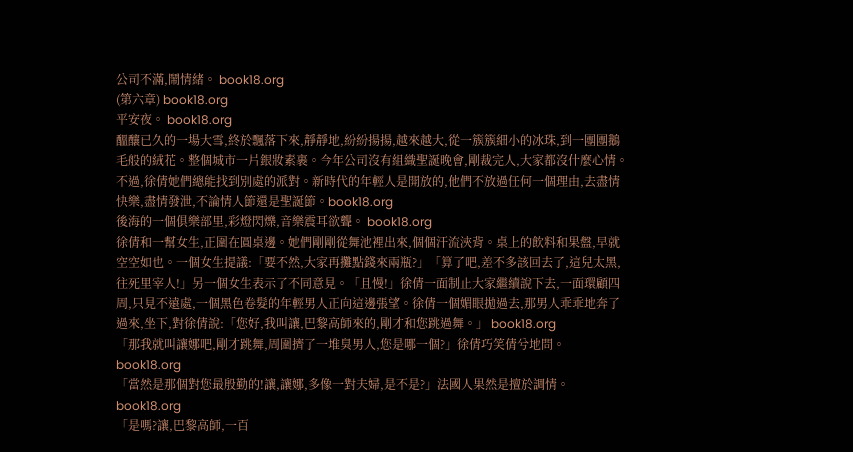公司不滿,鬧情緒。 book18.org
(第六章) book18.org
平安夜。 book18.org
醞釀已久的一場大雪,終於飄落下來,靜靜地,紛紛揚揚,越來越大,從一簇簇細小的冰珠,到一團團鵝毛般的絨花。整個城市一片銀妝素裹。今年公司沒有組織聖誕晚會,剛裁完人,大家都沒什麼心情。不過,徐倩她們總能找到別處的派對。新時代的年輕人是開放的,他們不放過任何一個理由,去盡情快樂,盡情發泄,不論情人節還是聖誕節。book18.org
後海的一個俱樂部里,彩燈閃爍,音樂震耳欲聾。 book18.org
徐倩和一幫女生,正圍在圓桌邊。她們剛剛從舞池裡出來,個個汗流浹背。桌上的飲料和果盤,早就空空如也。一個女生提議:「要不然,大家再攤點錢來兩瓶?」「算了吧,差不多該回去了,這兒太黑,往死里宰人!」另一個女生表示了不同意見。「且慢!」徐倩一面制止大家繼續說下去,一面環顧四周,只見不遠處,一個黑色卷髮的年輕男人正向這邊張望。徐倩一個媚眼拋過去,那男人乖乖地奔了過來,坐下,對徐倩說:「您好,我叫讓,巴黎高師來的,剛才和您跳過舞。」 book18.org
「那我就叫讓娜吧,剛才跳舞,周圍擠了一堆臭男人,您是哪一個?」徐倩巧笑倩兮地問。 book18.org
「當然是那個對您最殷勤的!讓,讓娜,多像一對夫婦,是不是?」法國人果然是擅於調情。 book18.org
「是嗎?讓,巴黎高師,一百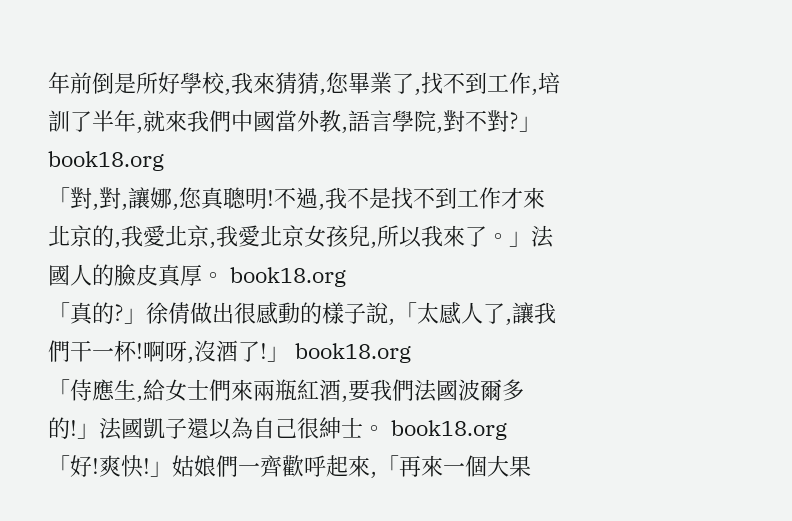年前倒是所好學校,我來猜猜,您畢業了,找不到工作,培訓了半年,就來我們中國當外教,語言學院,對不對?」 book18.org
「對,對,讓娜,您真聰明!不過,我不是找不到工作才來北京的,我愛北京,我愛北京女孩兒,所以我來了。」法國人的臉皮真厚。 book18.org
「真的?」徐倩做出很感動的樣子說,「太感人了,讓我們干一杯!啊呀,沒酒了!」 book18.org
「侍應生,給女士們來兩瓶紅酒,要我們法國波爾多的!」法國凱子還以為自己很紳士。 book18.org
「好!爽快!」姑娘們一齊歡呼起來,「再來一個大果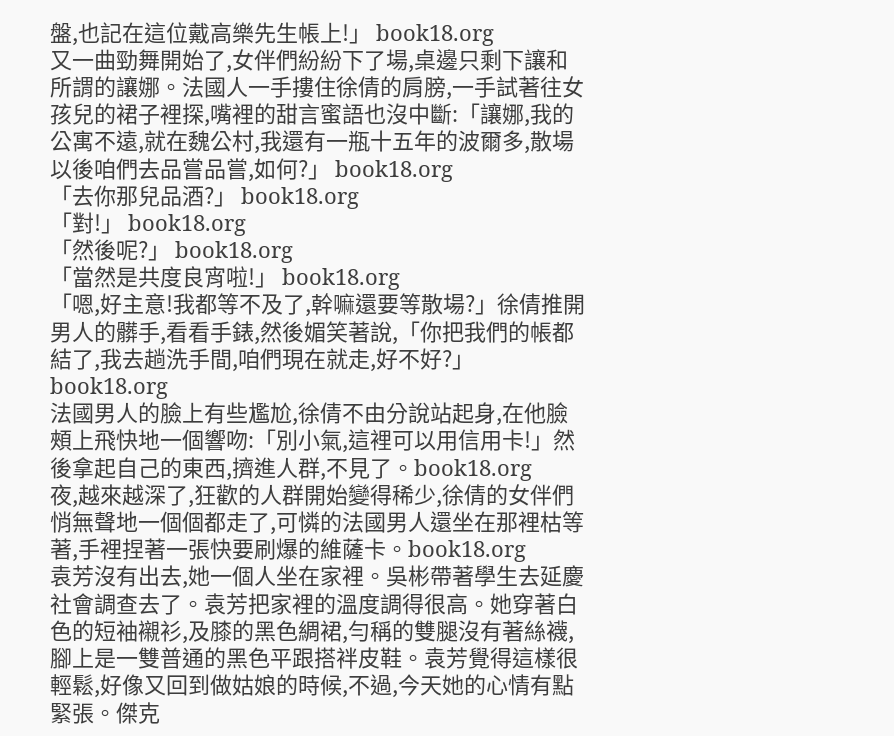盤,也記在這位戴高樂先生帳上!」 book18.org
又一曲勁舞開始了,女伴們紛紛下了場,桌邊只剩下讓和所謂的讓娜。法國人一手摟住徐倩的肩膀,一手試著往女孩兒的裙子裡探,嘴裡的甜言蜜語也沒中斷:「讓娜,我的公寓不遠,就在魏公村,我還有一瓶十五年的波爾多,散場以後咱們去品嘗品嘗,如何?」 book18.org
「去你那兒品酒?」 book18.org
「對!」 book18.org
「然後呢?」 book18.org
「當然是共度良宵啦!」 book18.org
「嗯,好主意!我都等不及了,幹嘛還要等散場?」徐倩推開男人的髒手,看看手錶,然後媚笑著說,「你把我們的帳都結了,我去趟洗手間,咱們現在就走,好不好?」 book18.org
法國男人的臉上有些尷尬,徐倩不由分說站起身,在他臉頰上飛快地一個響吻:「別小氣,這裡可以用信用卡!」然後拿起自己的東西,擠進人群,不見了。book18.org
夜,越來越深了,狂歡的人群開始變得稀少,徐倩的女伴們悄無聲地一個個都走了,可憐的法國男人還坐在那裡枯等著,手裡捏著一張快要刷爆的維薩卡。book18.org
袁芳沒有出去,她一個人坐在家裡。吳彬帶著學生去延慶社會調查去了。袁芳把家裡的溫度調得很高。她穿著白色的短袖襯衫,及膝的黑色綢裙,勻稱的雙腿沒有著絲襪,腳上是一雙普通的黑色平跟搭袢皮鞋。袁芳覺得這樣很輕鬆,好像又回到做姑娘的時候,不過,今天她的心情有點緊張。傑克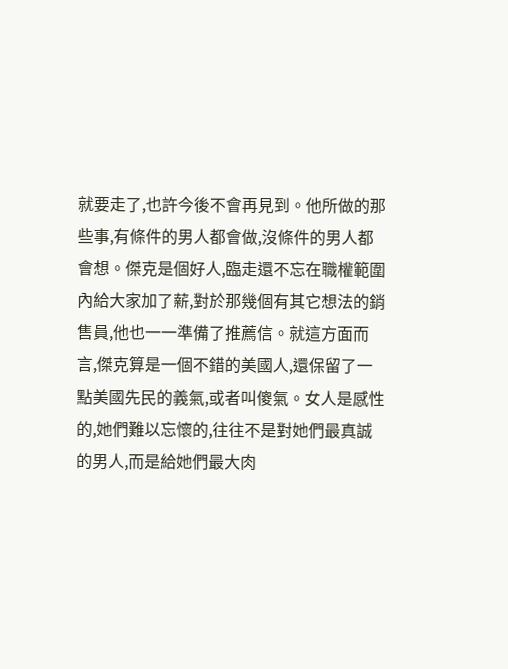就要走了,也許今後不會再見到。他所做的那些事,有條件的男人都會做,沒條件的男人都會想。傑克是個好人,臨走還不忘在職權範圍內給大家加了薪,對於那幾個有其它想法的銷售員,他也一一準備了推薦信。就這方面而言,傑克算是一個不錯的美國人,還保留了一點美國先民的義氣,或者叫傻氣。女人是感性的,她們難以忘懷的,往往不是對她們最真誠的男人,而是給她們最大肉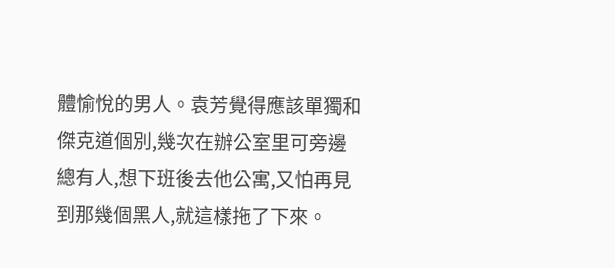體愉悅的男人。袁芳覺得應該單獨和傑克道個別,幾次在辦公室里可旁邊總有人,想下班後去他公寓,又怕再見到那幾個黑人,就這樣拖了下來。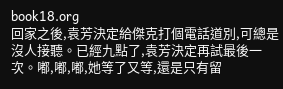book18.org
回家之後,袁芳決定給傑克打個電話道別,可總是沒人接聽。已經九點了,袁芳決定再試最後一次。嘟,嘟,嘟,她等了又等,還是只有留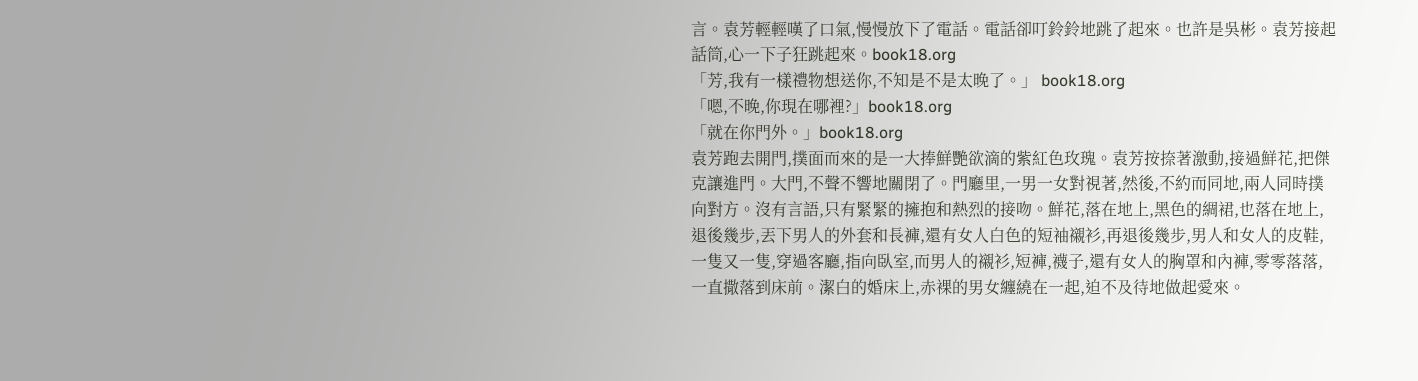言。袁芳輕輕嘆了口氣,慢慢放下了電話。電話卻叮鈴鈴地跳了起來。也許是吳彬。袁芳接起話筒,心一下子狂跳起來。book18.org
「芳,我有一樣禮物想送你,不知是不是太晚了。」 book18.org
「嗯,不晚,你現在哪裡?」book18.org
「就在你門外。」book18.org
袁芳跑去開門,撲面而來的是一大捧鮮艷欲滴的紫紅色玫瑰。袁芳按捺著激動,接過鮮花,把傑克讓進門。大門,不聲不響地關閉了。門廳里,一男一女對視著,然後,不約而同地,兩人同時撲向對方。沒有言語,只有緊緊的擁抱和熱烈的接吻。鮮花,落在地上,黑色的綢裙,也落在地上,退後幾步,丟下男人的外套和長褲,還有女人白色的短袖襯衫,再退後幾步,男人和女人的皮鞋,一隻又一隻,穿過客廳,指向臥室,而男人的襯衫,短褲,襪子,還有女人的胸罩和內褲,零零落落,一直撒落到床前。潔白的婚床上,赤裸的男女纏繞在一起,迫不及待地做起愛來。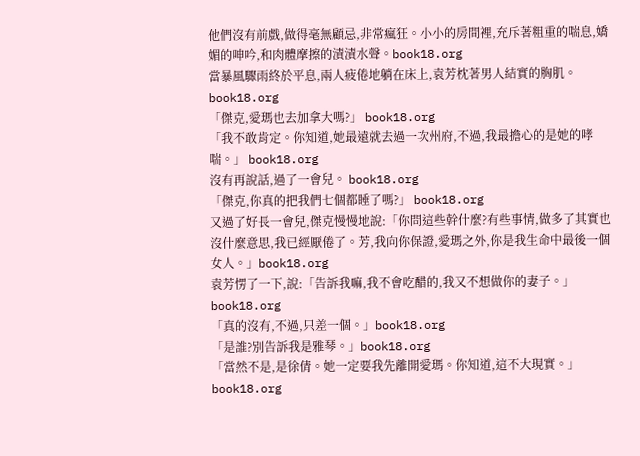他們沒有前戲,做得毫無顧忌,非常瘋狂。小小的房間裡,充斥著粗重的喘息,嬌媚的呻吟,和肉體摩擦的漬漬水聲。book18.org
當暴風驟雨終於平息,兩人疲倦地躺在床上,袁芳枕著男人結實的胸肌。 book18.org
「傑克,愛瑪也去加拿大嗎?」 book18.org
「我不敢肯定。你知道,她最遠就去過一次州府,不過,我最擔心的是她的哮喘。」 book18.org
沒有再說話,過了一會兒。 book18.org
「傑克,你真的把我們七個都睡了嗎?」 book18.org
又過了好長一會兒,傑克慢慢地說:「你問這些幹什麼?有些事情,做多了其實也沒什麼意思,我已經厭倦了。芳,我向你保證,愛瑪之外,你是我生命中最後一個女人。」book18.org
袁芳愣了一下,說:「告訴我嘛,我不會吃醋的,我又不想做你的妻子。」book18.org
「真的沒有,不過,只差一個。」book18.org
「是誰?別告訴我是雅琴。」book18.org
「當然不是,是徐倩。她一定要我先離開愛瑪。你知道,這不大現實。」 book18.org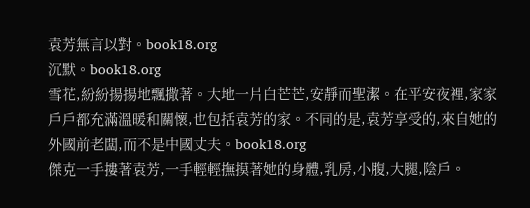袁芳無言以對。book18.org
沉默。book18.org
雪花,紛紛揚揚地飄撒著。大地一片白芒芒,安靜而聖潔。在平安夜裡,家家戶戶都充滿溫暖和關懷,也包括袁芳的家。不同的是,袁芳享受的,來自她的外國前老闆,而不是中國丈夫。book18.org
傑克一手摟著袁芳,一手輕輕撫摸著她的身體,乳房,小腹,大腿,陰戶。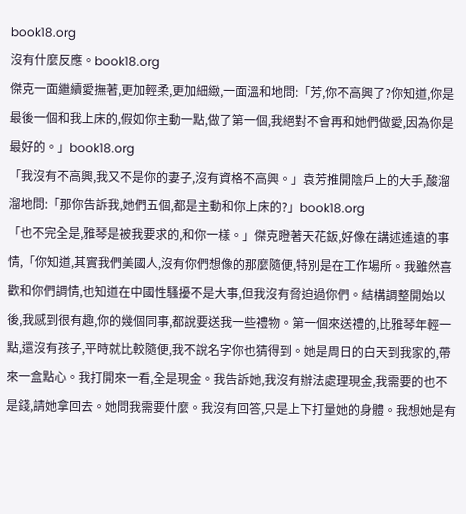book18.org
沒有什麼反應。book18.org
傑克一面繼續愛撫著,更加輕柔,更加細緻,一面溫和地問:「芳,你不高興了?你知道,你是最後一個和我上床的,假如你主動一點,做了第一個,我絕對不會再和她們做愛,因為你是最好的。」book18.org
「我沒有不高興,我又不是你的妻子,沒有資格不高興。」袁芳推開陰戶上的大手,酸溜溜地問:「那你告訴我,她們五個,都是主動和你上床的?」book18.org
「也不完全是,雅琴是被我要求的,和你一樣。」傑克瞪著天花鈑,好像在講述遙遠的事情,「你知道,其實我們美國人,沒有你們想像的那麼隨便,特別是在工作場所。我雖然喜歡和你們調情,也知道在中國性騷擾不是大事,但我沒有脅迫過你們。結構調整開始以後,我感到很有趣,你的幾個同事,都說要送我一些禮物。第一個來送禮的,比雅琴年輕一點,還沒有孩子,平時就比較隨便,我不說名字你也猜得到。她是周日的白天到我家的,帶來一盒點心。我打開來一看,全是現金。我告訴她,我沒有辦法處理現金,我需要的也不是錢,請她拿回去。她問我需要什麼。我沒有回答,只是上下打量她的身體。我想她是有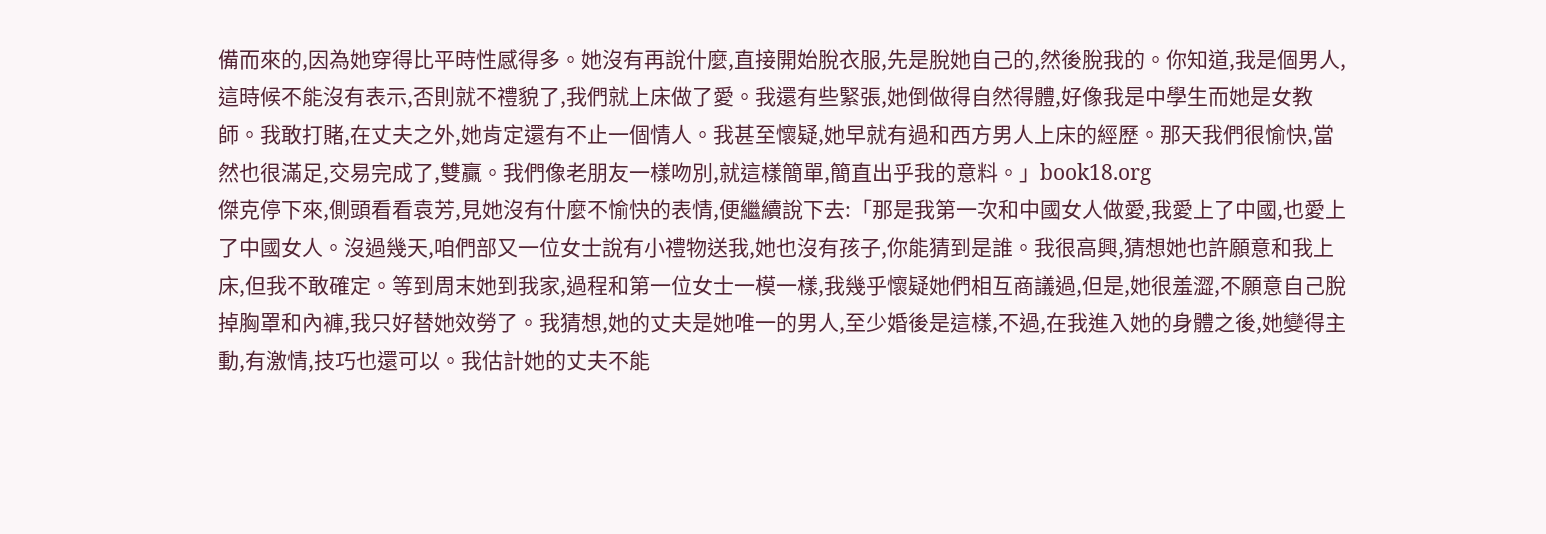備而來的,因為她穿得比平時性感得多。她沒有再說什麼,直接開始脫衣服,先是脫她自己的,然後脫我的。你知道,我是個男人,這時候不能沒有表示,否則就不禮貌了,我們就上床做了愛。我還有些緊張,她倒做得自然得體,好像我是中學生而她是女教師。我敢打賭,在丈夫之外,她肯定還有不止一個情人。我甚至懷疑,她早就有過和西方男人上床的經歷。那天我們很愉快,當然也很滿足,交易完成了,雙贏。我們像老朋友一樣吻別,就這樣簡單,簡直出乎我的意料。」book18.org
傑克停下來,側頭看看袁芳,見她沒有什麼不愉快的表情,便繼續說下去:「那是我第一次和中國女人做愛,我愛上了中國,也愛上了中國女人。沒過幾天,咱們部又一位女士說有小禮物送我,她也沒有孩子,你能猜到是誰。我很高興,猜想她也許願意和我上床,但我不敢確定。等到周末她到我家,過程和第一位女士一模一樣,我幾乎懷疑她們相互商議過,但是,她很羞澀,不願意自己脫掉胸罩和內褲,我只好替她效勞了。我猜想,她的丈夫是她唯一的男人,至少婚後是這樣,不過,在我進入她的身體之後,她變得主動,有激情,技巧也還可以。我估計她的丈夫不能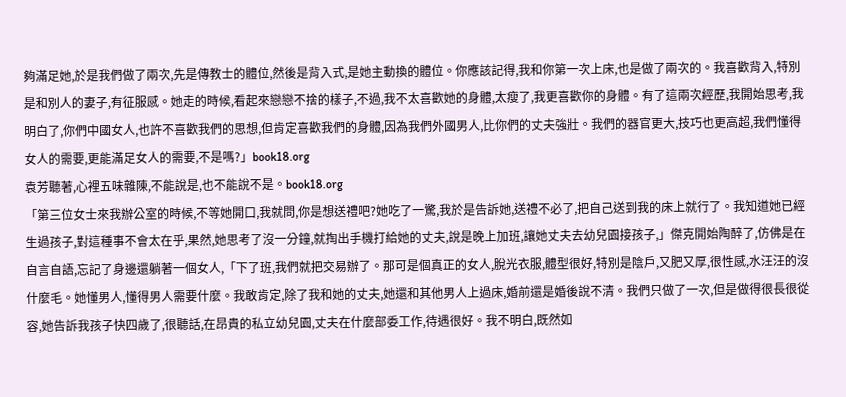夠滿足她,於是我們做了兩次,先是傳教士的體位,然後是背入式,是她主動換的體位。你應該記得,我和你第一次上床,也是做了兩次的。我喜歡背入,特別是和別人的妻子,有征服感。她走的時候,看起來戀戀不捨的樣子,不過,我不太喜歡她的身體,太瘦了,我更喜歡你的身體。有了這兩次經歷,我開始思考,我明白了,你們中國女人,也許不喜歡我們的思想,但肯定喜歡我們的身體,因為我們外國男人,比你們的丈夫強壯。我們的器官更大,技巧也更高超,我們懂得女人的需要,更能滿足女人的需要,不是嗎?」book18.org
袁芳聽著,心裡五味雜陳,不能說是,也不能說不是。book18.org
「第三位女士來我辦公室的時候,不等她開口,我就問,你是想送禮吧?她吃了一驚,我於是告訴她,送禮不必了,把自己送到我的床上就行了。我知道她已經生過孩子,對這種事不會太在乎,果然,她思考了沒一分鐘,就掏出手機打給她的丈夫,說是晚上加班,讓她丈夫去幼兒園接孩子,」傑克開始陶醉了,仿佛是在自言自語,忘記了身邊還躺著一個女人,「下了班,我們就把交易辦了。那可是個真正的女人,脫光衣服,體型很好,特別是陰戶,又肥又厚,很性感,水汪汪的沒什麼毛。她懂男人,懂得男人需要什麼。我敢肯定,除了我和她的丈夫,她還和其他男人上過床,婚前還是婚後說不清。我們只做了一次,但是做得很長很從容,她告訴我孩子快四歲了,很聽話,在昂貴的私立幼兒園,丈夫在什麼部委工作,待遇很好。我不明白,既然如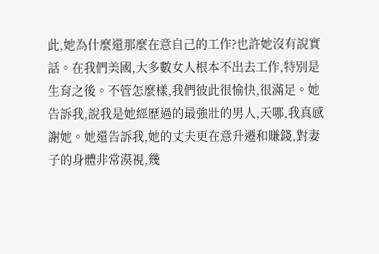此,她為什麼還那麼在意自己的工作?也許她沒有說實話。在我們美國,大多數女人根本不出去工作,特別是生育之後。不管怎麼樣,我們彼此很愉快,很滿足。她告訴我,說我是她經歷過的最強壯的男人,天哪,我真感謝她。她還告訴我,她的丈夫更在意升遷和賺錢,對妻子的身體非常漠視,幾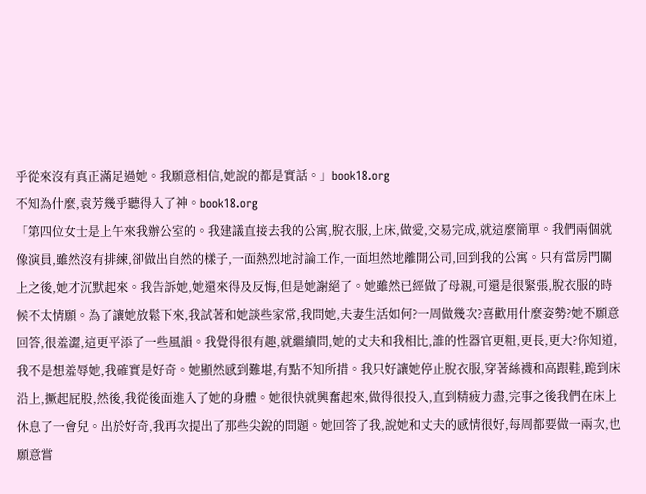乎從來沒有真正滿足過她。我願意相信,她說的都是實話。」book18.org
不知為什麼,袁芳幾乎聽得入了神。book18.org
「第四位女士是上午來我辦公室的。我建議直接去我的公寓,脫衣服,上床,做愛,交易完成,就這麼簡單。我們兩個就像演員,雖然沒有排練,卻做出自然的樣子,一面熱烈地討論工作,一面坦然地離開公司,回到我的公寓。只有當房門關上之後,她才沉默起來。我告訴她,她還來得及反悔,但是她謝絕了。她雖然已經做了母親,可還是很緊張,脫衣服的時候不太情願。為了讓她放鬆下來,我試著和她談些家常,我問她,夫妻生活如何?一周做幾次?喜歡用什麼姿勢?她不願意回答,很羞澀,這更平添了一些風韻。我覺得很有趣,就繼續問,她的丈夫和我相比,誰的性器官更粗,更長,更大?你知道,我不是想羞辱她,我確實是好奇。她顯然感到難堪,有點不知所措。我只好讓她停止脫衣服,穿著絲襪和高跟鞋,跪到床沿上,撅起屁股,然後,我從後面進入了她的身體。她很快就興奮起來,做得很投入,直到精疲力盡,完事之後我們在床上休息了一會兒。出於好奇,我再次提出了那些尖銳的問題。她回答了我,說她和丈夫的感情很好,每周都要做一兩次,也願意嘗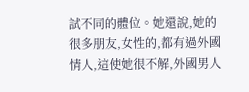試不同的體位。她還說,她的很多朋友,女性的,都有過外國情人,這使她很不解,外國男人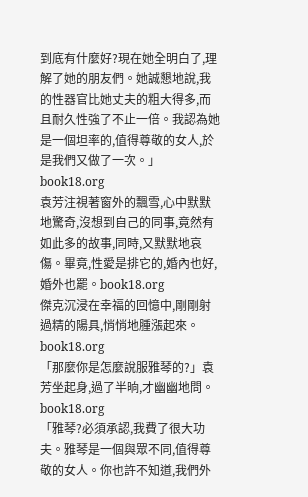到底有什麼好?現在她全明白了,理解了她的朋友們。她誠懇地說,我的性器官比她丈夫的粗大得多,而且耐久性強了不止一倍。我認為她是一個坦率的,值得尊敬的女人,於是我們又做了一次。」book18.org
袁芳注視著窗外的飄雪,心中默默地驚奇,沒想到自己的同事,竟然有如此多的故事,同時,又默默地哀傷。畢竟,性愛是排它的,婚內也好,婚外也罷。book18.org
傑克沉浸在幸福的回憶中,剛剛射過精的陽具,悄悄地腫漲起來。book18.org
「那麼你是怎麼說服雅琴的?」袁芳坐起身,過了半晌,才幽幽地問。book18.org
「雅琴?必須承認,我費了很大功夫。雅琴是一個與眾不同,值得尊敬的女人。你也許不知道,我們外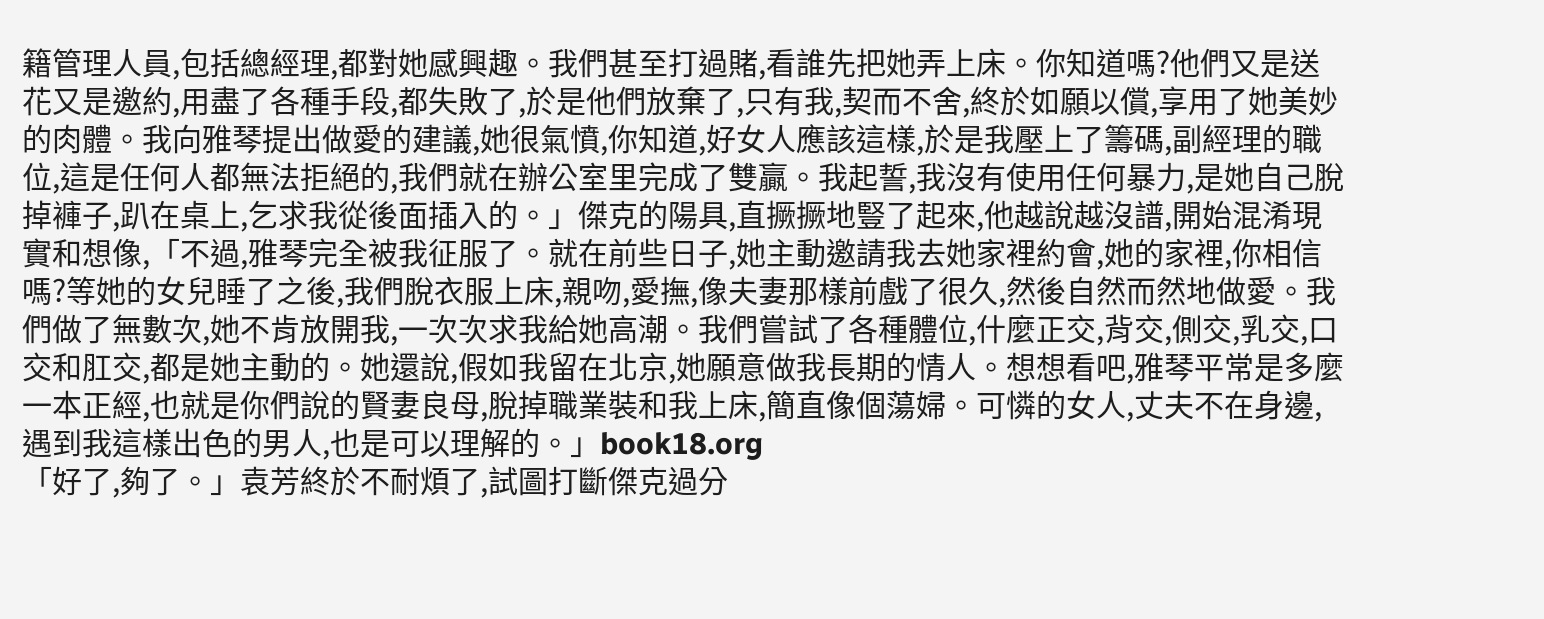籍管理人員,包括總經理,都對她感興趣。我們甚至打過賭,看誰先把她弄上床。你知道嗎?他們又是送花又是邀約,用盡了各種手段,都失敗了,於是他們放棄了,只有我,契而不舍,終於如願以償,享用了她美妙的肉體。我向雅琴提出做愛的建議,她很氣憤,你知道,好女人應該這樣,於是我壓上了籌碼,副經理的職位,這是任何人都無法拒絕的,我們就在辦公室里完成了雙贏。我起誓,我沒有使用任何暴力,是她自己脫掉褲子,趴在桌上,乞求我從後面插入的。」傑克的陽具,直撅撅地豎了起來,他越說越沒譜,開始混淆現實和想像,「不過,雅琴完全被我征服了。就在前些日子,她主動邀請我去她家裡約會,她的家裡,你相信嗎?等她的女兒睡了之後,我們脫衣服上床,親吻,愛撫,像夫妻那樣前戲了很久,然後自然而然地做愛。我們做了無數次,她不肯放開我,一次次求我給她高潮。我們嘗試了各種體位,什麼正交,背交,側交,乳交,口交和肛交,都是她主動的。她還說,假如我留在北京,她願意做我長期的情人。想想看吧,雅琴平常是多麼一本正經,也就是你們說的賢妻良母,脫掉職業裝和我上床,簡直像個蕩婦。可憐的女人,丈夫不在身邊,遇到我這樣出色的男人,也是可以理解的。」book18.org
「好了,夠了。」袁芳終於不耐煩了,試圖打斷傑克過分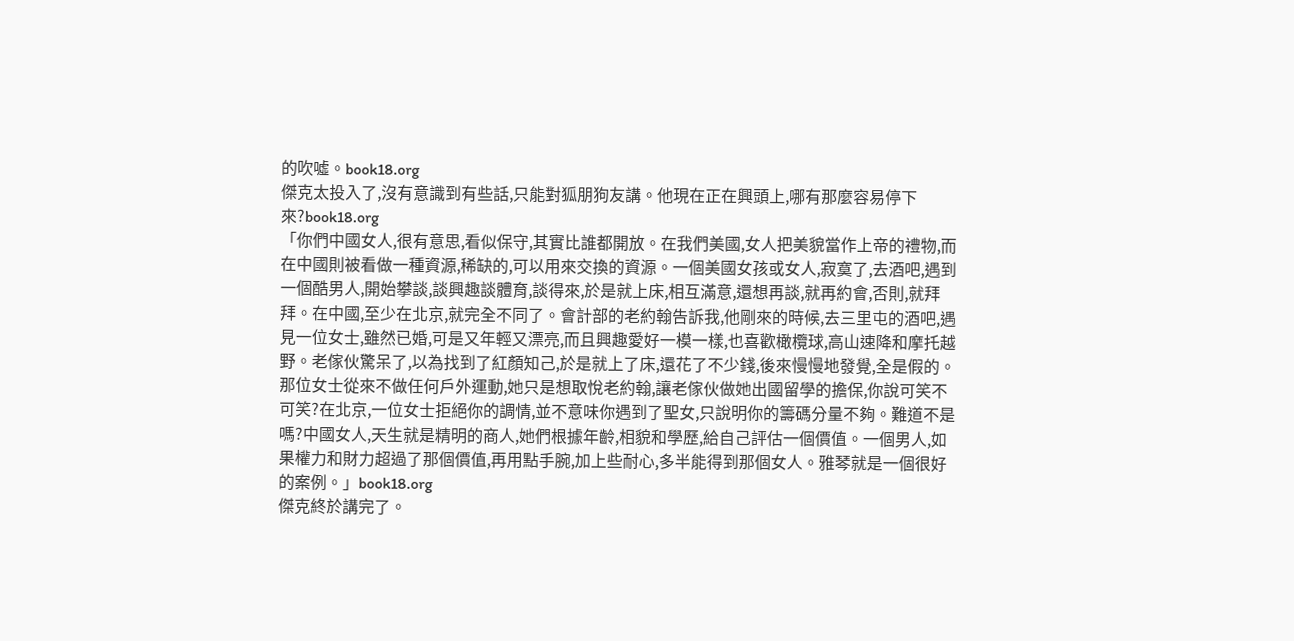的吹噓。book18.org
傑克太投入了,沒有意識到有些話,只能對狐朋狗友講。他現在正在興頭上,哪有那麼容易停下來?book18.org
「你們中國女人,很有意思,看似保守,其實比誰都開放。在我們美國,女人把美貌當作上帝的禮物,而在中國則被看做一種資源,稀缺的,可以用來交換的資源。一個美國女孩或女人,寂寞了,去酒吧,遇到一個酷男人,開始攀談,談興趣談體育,談得來,於是就上床,相互滿意,還想再談,就再約會,否則,就拜拜。在中國,至少在北京,就完全不同了。會計部的老約翰告訴我,他剛來的時候,去三里屯的酒吧,遇見一位女士,雖然已婚,可是又年輕又漂亮,而且興趣愛好一模一樣,也喜歡橄欖球,高山速降和摩托越野。老傢伙驚呆了,以為找到了紅顏知己,於是就上了床,還花了不少錢,後來慢慢地發覺,全是假的。那位女士從來不做任何戶外運動,她只是想取悅老約翰,讓老傢伙做她出國留學的擔保,你說可笑不可笑?在北京,一位女士拒絕你的調情,並不意味你遇到了聖女,只說明你的籌碼分量不夠。難道不是嗎?中國女人,天生就是精明的商人,她們根據年齡,相貌和學歷,給自己評估一個價值。一個男人,如果權力和財力超過了那個價值,再用點手腕,加上些耐心,多半能得到那個女人。雅琴就是一個很好的案例。」book18.org
傑克終於講完了。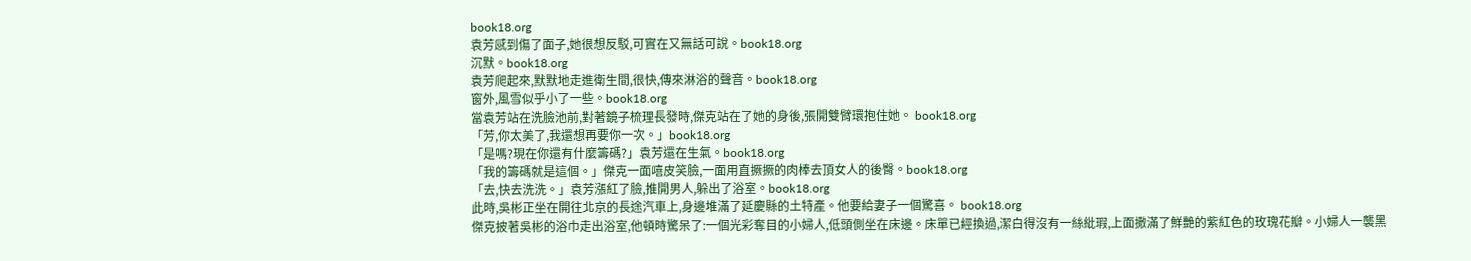book18.org
袁芳感到傷了面子,她很想反駁,可實在又無話可說。book18.org
沉默。book18.org
袁芳爬起來,默默地走進衛生間,很快,傳來淋浴的聲音。book18.org
窗外,風雪似乎小了一些。book18.org
當袁芳站在洗臉池前,對著鏡子梳理長發時,傑克站在了她的身後,張開雙臂環抱住她。 book18.org
「芳,你太美了,我還想再要你一次。」book18.org
「是嗎?現在你還有什麼籌碼?」袁芳還在生氣。book18.org
「我的籌碼就是這個。」傑克一面嘻皮笑臉,一面用直撅撅的肉棒去頂女人的後臀。book18.org
「去,快去洗洗。」袁芳漲紅了臉,推開男人,躲出了浴室。book18.org
此時,吳彬正坐在開往北京的長途汽車上,身邊堆滿了延慶縣的土特產。他要給妻子一個驚喜。 book18.org
傑克披著吳彬的浴巾走出浴室,他頓時驚呆了:一個光彩奪目的小婦人,低頭側坐在床邊。床單已經換過,潔白得沒有一絲紕瑕,上面撒滿了鮮艷的紫紅色的玫瑰花瓣。小婦人一襲黑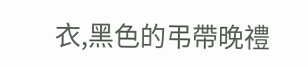衣,黑色的弔帶晚禮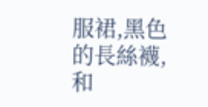服裙,黑色的長絲襪,和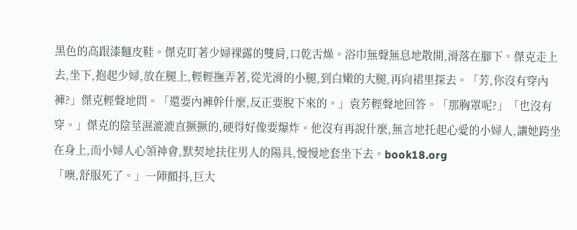黑色的高跟漆麵皮鞋。傑克盯著少婦裸露的雙肩,口乾舌燥。浴巾無聲無息地散開,滑落在腳下。傑克走上去,坐下,抱起少婦,放在腿上,輕輕撫弄著,從光滑的小腿,到白嫩的大腿,再向裙里探去。「芳,你沒有穿內褲?」傑克輕聲地問。「還要內褲幹什麼,反正要脫下來的。」袁芳輕聲地回答。「那胸罩呢?」「也沒有穿。」傑克的陰莖濕漉漉直撅撅的,硬得好像要爆炸。他沒有再說什麼,無言地托起心愛的小婦人,讓她跨坐在身上,而小婦人心領神會,默契地扶住男人的陽具,慢慢地套坐下去。book18.org
「噢,舒服死了。」一陣顫抖,巨大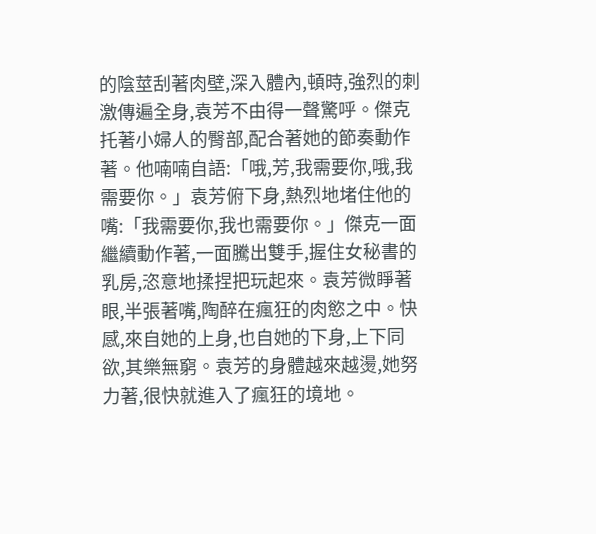的陰莖刮著肉壁,深入體內,頓時,強烈的刺激傳遍全身,袁芳不由得一聲驚呼。傑克托著小婦人的臀部,配合著她的節奏動作著。他喃喃自語:「哦,芳,我需要你,哦,我需要你。」袁芳俯下身,熱烈地堵住他的嘴:「我需要你,我也需要你。」傑克一面繼續動作著,一面騰出雙手,握住女秘書的乳房,恣意地揉捏把玩起來。袁芳微睜著眼,半張著嘴,陶醉在瘋狂的肉慾之中。快感,來自她的上身,也自她的下身,上下同欲,其樂無窮。袁芳的身體越來越燙,她努力著,很快就進入了瘋狂的境地。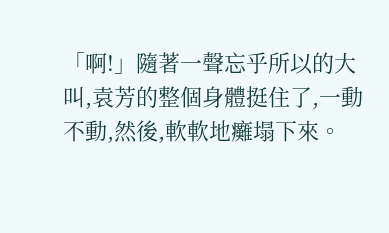「啊!」隨著一聲忘乎所以的大叫,袁芳的整個身體挺住了,一動不動,然後,軟軟地癱塌下來。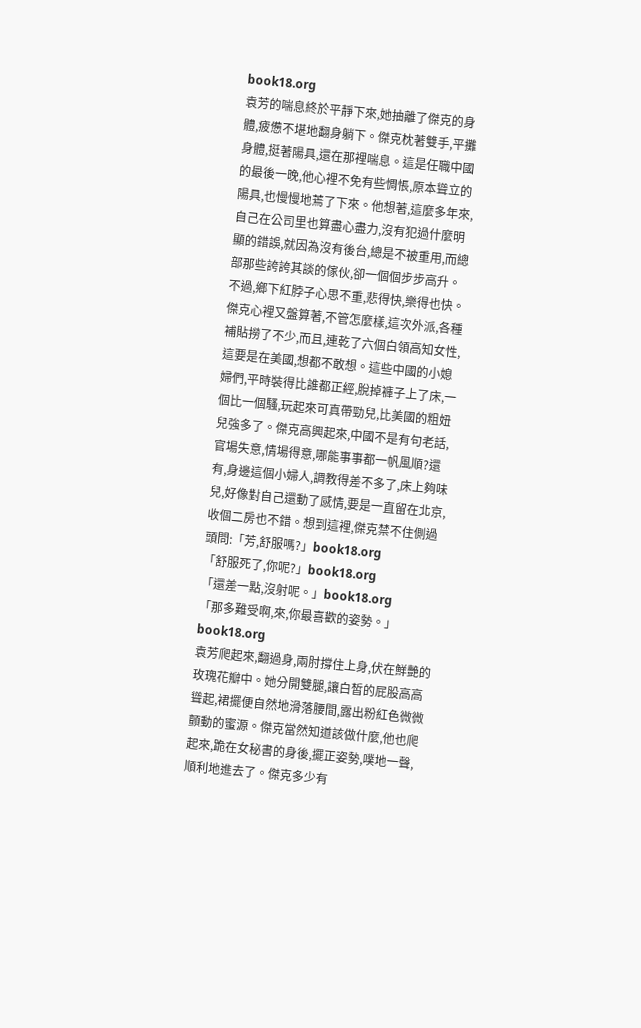book18.org
袁芳的喘息終於平靜下來,她抽離了傑克的身體,疲憊不堪地翻身躺下。傑克枕著雙手,平攤身體,挺著陽具,還在那裡喘息。這是任職中國的最後一晚,他心裡不免有些惆悵,原本聳立的陽具,也慢慢地蔫了下來。他想著,這麼多年來,自己在公司里也算盡心盡力,沒有犯過什麼明顯的錯誤,就因為沒有後台,總是不被重用,而總部那些誇誇其談的傢伙,卻一個個步步高升。不過,鄉下紅脖子心思不重,悲得快,樂得也快。傑克心裡又盤算著,不管怎麼樣,這次外派,各種補貼撈了不少,而且,連乾了六個白領高知女性,這要是在美國,想都不敢想。這些中國的小媳婦們,平時裝得比誰都正經,脫掉褲子上了床,一個比一個騷,玩起來可真帶勁兒,比美國的粗妞兒強多了。傑克高興起來,中國不是有句老話,官場失意,情場得意,哪能事事都一帆風順?還有,身邊這個小婦人,調教得差不多了,床上夠味兒,好像對自己還動了感情,要是一直留在北京,收個二房也不錯。想到這裡,傑克禁不住側過頭問:「芳,舒服嗎?」book18.org
「舒服死了,你呢?」book18.org
「還差一點,沒射呢。」book18.org
「那多難受啊,來,你最喜歡的姿勢。」book18.org
袁芳爬起來,翻過身,兩肘撐住上身,伏在鮮艷的玫瑰花瓣中。她分開雙腿,讓白皙的屁股高高聳起,裙擺便自然地滑落腰間,露出粉紅色微微顫動的蜜源。傑克當然知道該做什麼,他也爬起來,跪在女秘書的身後,擺正姿勢,噗地一聲,順利地進去了。傑克多少有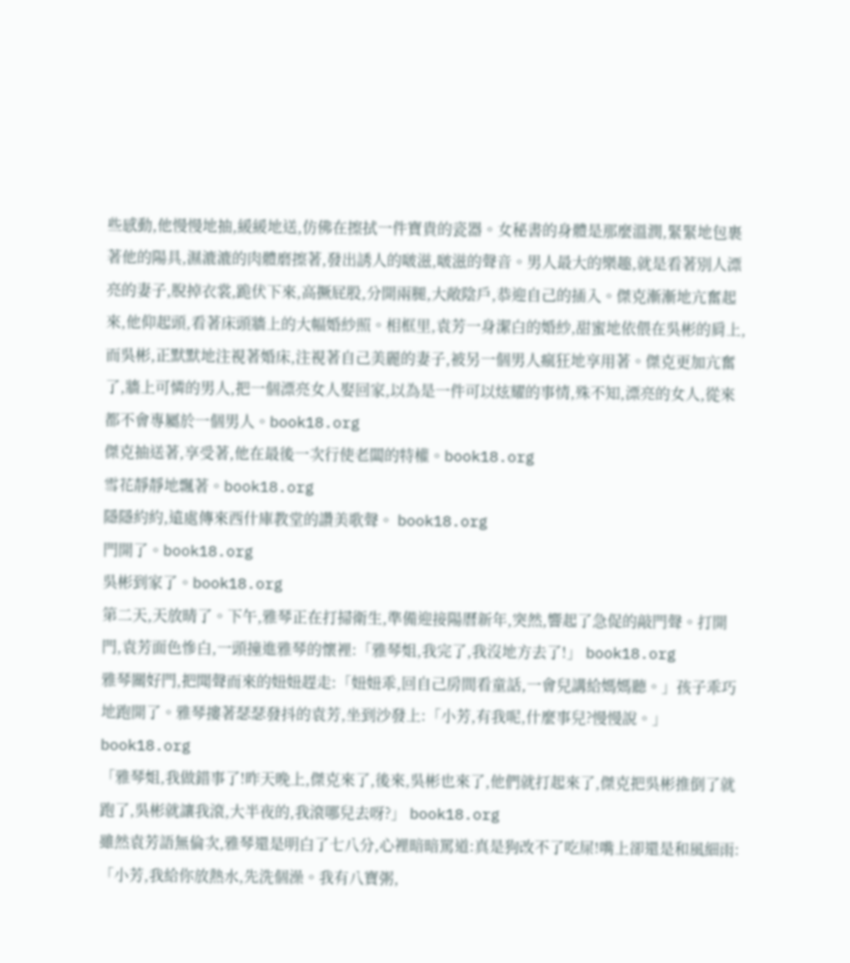些感動,他慢慢地抽,緩緩地送,仿佛在擦拭一件寶貴的瓷器。女秘書的身體是那麼溫潤,緊緊地包裹著他的陽具,濕漉漉的肉體磨擦著,發出誘人的啵滋,啵滋的聲音。男人最大的樂趣,就是看著別人漂亮的妻子,脫掉衣裳,跪伏下來,高撅屁股,分開兩腿,大敞陰戶,恭迎自己的插入。傑克漸漸地亢奮起來,他仰起頭,看著床頭牆上的大幅婚紗照。相框里,袁芳一身潔白的婚紗,甜蜜地依偎在吳彬的肩上,而吳彬,正默默地注視著婚床,注視著自己美麗的妻子,被另一個男人瘋狂地享用著。傑克更加亢奮了,牆上可憐的男人,把一個漂亮女人娶回家,以為是一件可以炫耀的事情,殊不知,漂亮的女人,從來都不會專屬於一個男人。book18.org
傑克抽送著,享受著,他在最後一次行使老闆的特權。book18.org
雪花靜靜地飄著。book18.org
隱隱約約,遠處傳來西什庫教堂的讚美歌聲。 book18.org
門開了。book18.org
吳彬到家了。book18.org
第二天,天放晴了。下午,雅琴正在打掃衛生,準備迎接陽曆新年,突然,響起了急促的敲門聲。打開門,袁芳面色慘白,一頭撞進雅琴的懷裡:「雅琴姐,我完了,我沒地方去了!」 book18.org
雅琴關好門,把聞聲而來的妞妞趕走:「妞妞乖,回自己房間看童話,一會兒講給媽媽聽。」孩子乖巧地跑開了。雅琴摟著瑟瑟發抖的袁芳,坐到沙發上:「小芳,有我呢,什麼事兒?慢慢說。」 book18.org
「雅琴姐,我做錯事了!昨天晚上,傑克來了,後來,吳彬也來了,他們就打起來了,傑克把吳彬推倒了就跑了,吳彬就讓我滾,大半夜的,我滾哪兒去呀?」 book18.org
雖然袁芳語無倫次,雅琴還是明白了七八分,心裡暗暗罵道:真是狗改不了吃屎!嘴上卻還是和風細雨:「小芳,我給你放熱水,先洗個澡。我有八寶粥,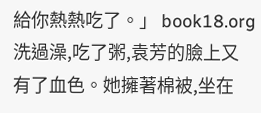給你熱熱吃了。」 book18.org
洗過澡,吃了粥,袁芳的臉上又有了血色。她擁著棉被,坐在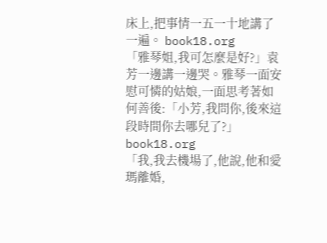床上,把事情一五一十地講了一遍。 book18.org
「雅琴姐,我可怎麼是好?」袁芳一邊講一邊哭。雅琴一面安慰可憐的姑娘,一面思考著如何善後:「小芳,我問你,後來這段時間你去哪兒了?」 book18.org
「我,我去機場了,他說,他和愛瑪離婚,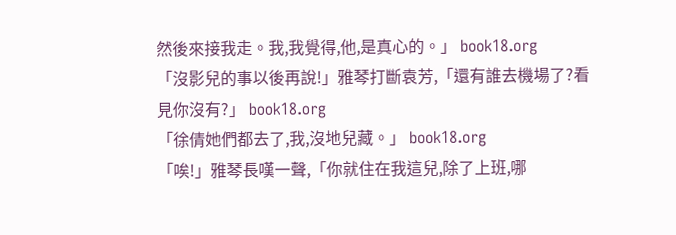然後來接我走。我,我覺得,他,是真心的。」 book18.org
「沒影兒的事以後再說!」雅琴打斷袁芳,「還有誰去機場了?看見你沒有?」 book18.org
「徐倩她們都去了,我,沒地兒藏。」 book18.org
「唉!」雅琴長嘆一聲,「你就住在我這兒,除了上班,哪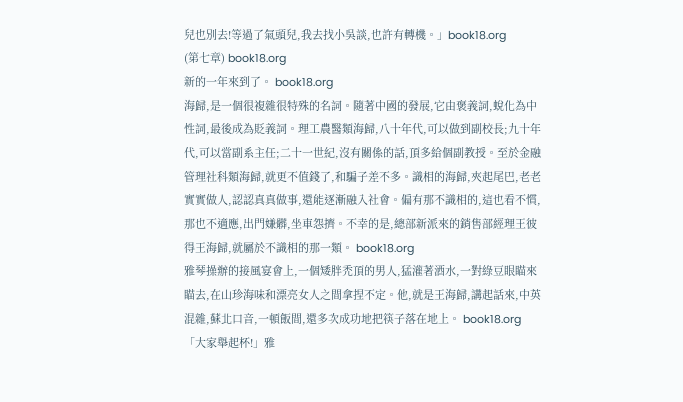兒也別去!等過了氣頭兒,我去找小吳談,也許有轉機。」book18.org
(第七章) book18.org
新的一年來到了。 book18.org
海歸,是一個很複雜很特殊的名詞。隨著中國的發展,它由褒義詞,蛻化為中性詞,最後成為貶義詞。理工農醫類海歸,八十年代,可以做到副校長;九十年代,可以當副系主任;二十一世紀,沒有關係的話,頂多給個副教授。至於金融管理社科類海歸,就更不值錢了,和騙子差不多。識相的海歸,夾起尾巴,老老實實做人,認認真真做事,還能逐漸融入社會。偏有那不識相的,這也看不慣,那也不適應,出門嫌髒,坐車怨擠。不幸的是,總部新派來的銷售部經理王彼得王海歸,就屬於不識相的那一類。 book18.org
雅琴操辦的接風宴會上,一個矮胖禿頂的男人,猛灌著酒水,一對綠豆眼瞄來瞄去,在山珍海味和漂亮女人之間拿捏不定。他,就是王海歸,講起話來,中英混雜,蘇北口音,一頓飯間,還多次成功地把筷子落在地上。 book18.org
「大家舉起杯!」雅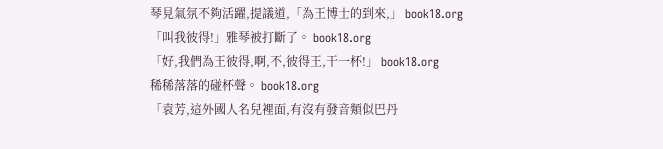琴見氣氛不夠活躍,提議道,「為王博士的到來,」 book18.org
「叫我彼得!」雅琴被打斷了。 book18.org
「好,我們為王彼得,啊,不,彼得王,干一杯!」 book18.org
稀稀落落的碰杯聲。 book18.org
「袁芳,這外國人名兒裡面,有沒有發音類似巴丹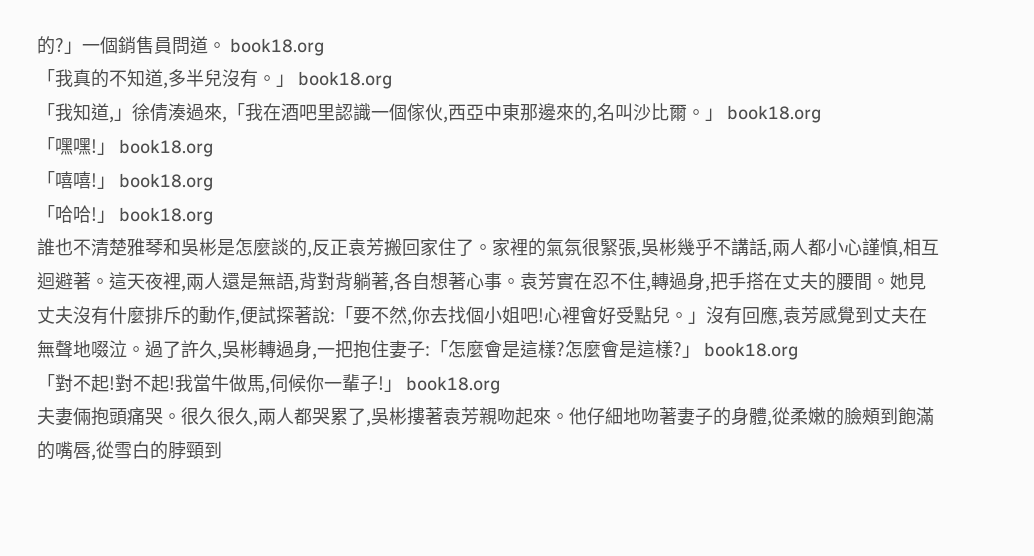的?」一個銷售員問道。 book18.org
「我真的不知道,多半兒沒有。」 book18.org
「我知道,」徐倩湊過來,「我在酒吧里認識一個傢伙,西亞中東那邊來的,名叫沙比爾。」 book18.org
「嘿嘿!」 book18.org
「嘻嘻!」 book18.org
「哈哈!」 book18.org
誰也不清楚雅琴和吳彬是怎麼談的,反正袁芳搬回家住了。家裡的氣氛很緊張,吳彬幾乎不講話,兩人都小心謹慎,相互迴避著。這天夜裡,兩人還是無語,背對背躺著,各自想著心事。袁芳實在忍不住,轉過身,把手搭在丈夫的腰間。她見丈夫沒有什麼排斥的動作,便試探著說:「要不然,你去找個小姐吧!心裡會好受點兒。」沒有回應,袁芳感覺到丈夫在無聲地啜泣。過了許久,吳彬轉過身,一把抱住妻子:「怎麼會是這樣?怎麼會是這樣?」 book18.org
「對不起!對不起!我當牛做馬,伺候你一輩子!」 book18.org
夫妻倆抱頭痛哭。很久很久,兩人都哭累了,吳彬摟著袁芳親吻起來。他仔細地吻著妻子的身體,從柔嫩的臉頰到飽滿的嘴唇,從雪白的脖頸到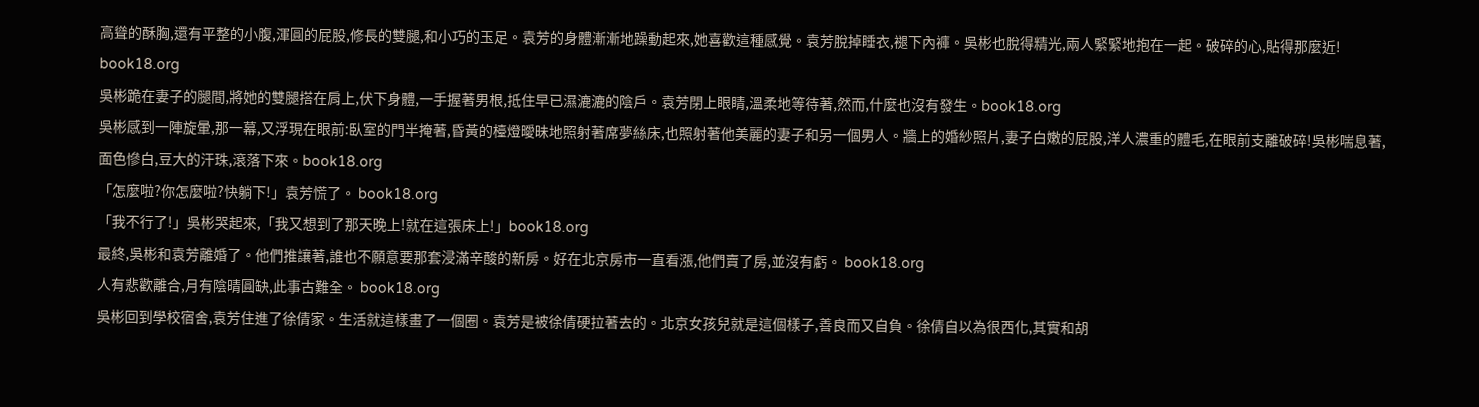高聳的酥胸,還有平整的小腹,渾圓的屁股,修長的雙腿,和小巧的玉足。袁芳的身體漸漸地躁動起來,她喜歡這種感覺。袁芳脫掉睡衣,褪下內褲。吳彬也脫得精光,兩人緊緊地抱在一起。破碎的心,貼得那麼近! book18.org
吳彬跪在妻子的腿間,將她的雙腿搭在肩上,伏下身體,一手握著男根,抵住早已濕漉漉的陰戶。袁芳閉上眼睛,溫柔地等待著,然而,什麼也沒有發生。book18.org
吳彬感到一陣旋暈,那一幕,又浮現在眼前:臥室的門半掩著,昏黃的檯燈曖昧地照射著席夢絲床,也照射著他美麗的妻子和另一個男人。牆上的婚紗照片,妻子白嫩的屁股,洋人濃重的體毛,在眼前支離破碎!吳彬喘息著,面色慘白,豆大的汗珠,滾落下來。book18.org
「怎麼啦?你怎麼啦?快躺下!」袁芳慌了。 book18.org
「我不行了!」吳彬哭起來,「我又想到了那天晚上!就在這張床上!」book18.org
最終,吳彬和袁芳離婚了。他們推讓著,誰也不願意要那套浸滿辛酸的新房。好在北京房市一直看漲,他們賣了房,並沒有虧。 book18.org
人有悲歡離合,月有陰晴圓缺,此事古難全。 book18.org
吳彬回到學校宿舍,袁芳住進了徐倩家。生活就這樣畫了一個圈。袁芳是被徐倩硬拉著去的。北京女孩兒就是這個樣子,善良而又自負。徐倩自以為很西化,其實和胡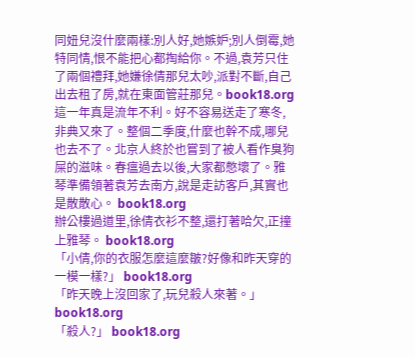同妞兒沒什麼兩樣:別人好,她嫉妒;別人倒霉,她特同情,恨不能把心都掏給你。不過,袁芳只住了兩個禮拜,她嫌徐倩那兒太吵,派對不斷,自己出去租了房,就在東面管莊那兒。book18.org
這一年真是流年不利。好不容易送走了寒冬,非典又來了。整個二季度,什麼也幹不成,哪兒也去不了。北京人終於也嘗到了被人看作臭狗屎的滋味。春瘟過去以後,大家都憋壞了。雅琴準備領著袁芳去南方,說是走訪客戶,其實也是散散心。 book18.org
辦公樓過道里,徐倩衣衫不整,還打著哈欠,正撞上雅琴。 book18.org
「小倩,你的衣服怎麼這麼皺?好像和昨天穿的一模一樣?」 book18.org
「昨天晚上沒回家了,玩兒殺人來著。」 book18.org
「殺人?」 book18.org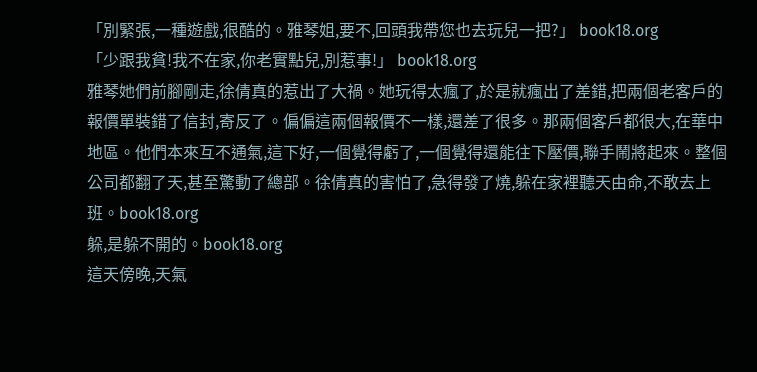「別緊張,一種遊戲,很酷的。雅琴姐,要不,回頭我帶您也去玩兒一把?」 book18.org
「少跟我貧!我不在家,你老實點兒,別惹事!」 book18.org
雅琴她們前腳剛走,徐倩真的惹出了大禍。她玩得太瘋了,於是就瘋出了差錯,把兩個老客戶的報價單裝錯了信封,寄反了。偏偏這兩個報價不一樣,還差了很多。那兩個客戶都很大,在華中地區。他們本來互不通氣,這下好,一個覺得虧了,一個覺得還能往下壓價,聯手鬧將起來。整個公司都翻了天,甚至驚動了總部。徐倩真的害怕了,急得發了燒,躲在家裡聽天由命,不敢去上班。book18.org
躲,是躲不開的。book18.org
這天傍晚,天氣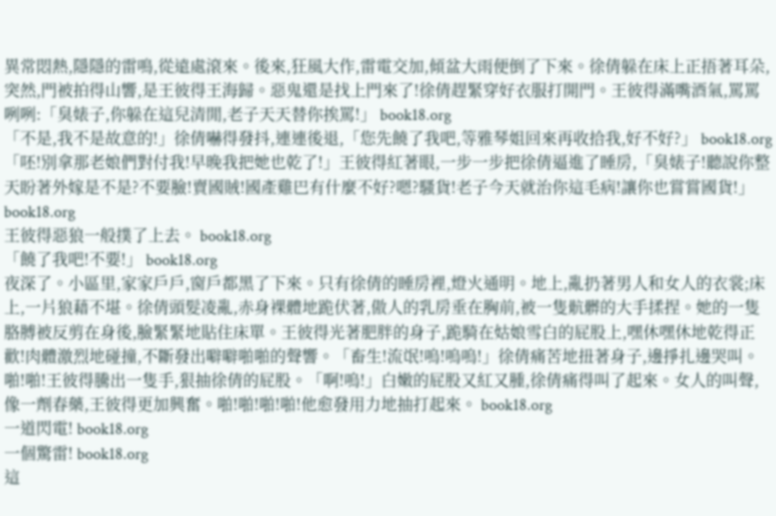異常悶熱,隱隱的雷鳴,從遠處滾來。後來,狂風大作,雷電交加,傾盆大雨便倒了下來。徐倩躲在床上正捂著耳朵,突然,門被拍得山響,是王彼得王海歸。惡鬼還是找上門來了!徐倩趕緊穿好衣服打開門。王彼得滿嘴酒氣,罵罵咧咧:「臭婊子,你躲在這兒清閒,老子天天替你挨罵!」 book18.org
「不是,我不是故意的!」徐倩嚇得發抖,連連後退,「您先饒了我吧,等雅琴姐回來再收拾我,好不好?」 book18.org
「呸!別拿那老娘們對付我!早晚我把她也乾了!」王彼得紅著眼,一步一步把徐倩逼進了睡房,「臭婊子!聽說你整天盼著外嫁是不是?不要臉!賣國賊!國產雞巴有什麼不好?嗯?騷貨!老子今天就治你這毛病!讓你也嘗嘗國貨!」 book18.org
王彼得惡狼一般撲了上去。 book18.org
「饒了我吧!不要!」 book18.org
夜深了。小區里,家家戶戶,窗戶都黑了下來。只有徐倩的睡房裡,燈火通明。地上,亂扔著男人和女人的衣裳;床上,一片狼藉不堪。徐倩頭髮凌亂,赤身裸體地跪伏著,傲人的乳房垂在胸前,被一隻骯髒的大手揉捏。她的一隻胳膊被反剪在身後,臉緊緊地貼住床單。王彼得光著肥胖的身子,跪騎在姑娘雪白的屁股上,嘿休嘿休地乾得正歡!肉體激烈地碰撞,不斷發出噼噼啪啪的聲響。「畜生!流氓!嗚!嗚嗚!」徐倩痛苦地扭著身子,邊掙扎邊哭叫。啪!啪!王彼得騰出一隻手,狠抽徐倩的屁股。「啊!嗚!」白嫩的屁股又紅又腫,徐倩痛得叫了起來。女人的叫聲,像一劑春藥,王彼得更加興奮。啪!啪!啪!啪!他愈發用力地抽打起來。 book18.org
一道閃電! book18.org
一個驚雷! book18.org
這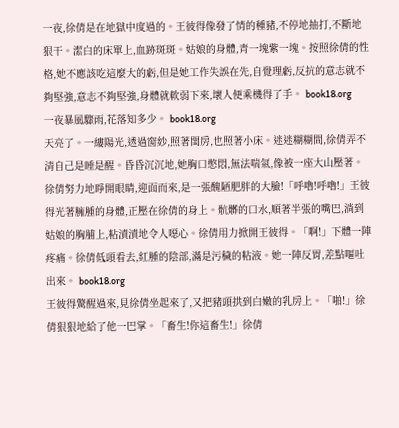一夜,徐倩是在地獄中度過的。王彼得像發了情的種豬,不停地抽打,不斷地狠干。潔白的床單上,血跡斑斑。姑娘的身體,青一塊紫一塊。按照徐倩的性格,她不應該吃這麼大的虧,但是她工作失誤在先,自覺理虧,反抗的意志就不夠堅強,意志不夠堅強,身體就軟弱下來,壞人便乘機得了手。 book18.org
一夜暴風驟雨,花落知多少。 book18.org
天亮了。一縷陽光,透過窗紗,照著閨房,也照著小床。迷迷糊糊間,徐倩弄不清自己是睡是醒。昏昏沉沉地,她胸口憋悶,無法喘氣,像被一座大山壓著。徐倩努力地睜開眼睛,迎面而來,是一張醜陋肥胖的大臉!「呼嚕!呼嚕!」王彼得光著臃腫的身體,正壓在徐倩的身上。骯髒的口水,順著半張的嘴巴,淌到姑娘的胸脯上,粘漬漬地令人噁心。徐倩用力掀開王彼得。「啊!」下體一陣疼痛。徐倩低頭看去,紅腫的陰部,滿是污穢的粘液。她一陣反胃,差點嘔吐出來。 book18.org
王彼得驚醒過來,見徐倩坐起來了,又把豬頭拱到白嫩的乳房上。「啪!」徐倩狠狠地給了他一巴掌。「畜生!你這畜生!」徐倩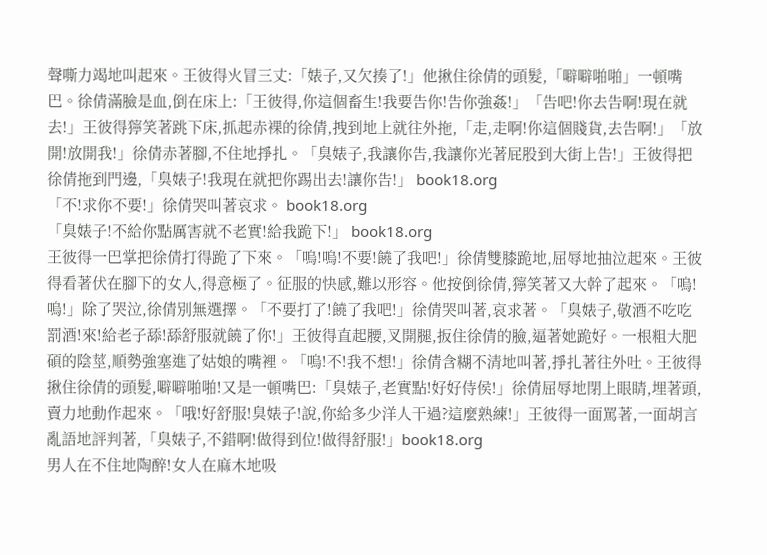聲嘶力竭地叫起來。王彼得火冒三丈:「婊子,又欠揍了!」他揪住徐倩的頭髮,「噼噼啪啪」一頓嘴巴。徐倩滿臉是血,倒在床上:「王彼得,你這個畜生!我要告你!告你強姦!」「告吧!你去告啊!現在就去!」王彼得獰笑著跳下床,抓起赤裸的徐倩,拽到地上就往外拖,「走,走啊!你這個賤貨,去告啊!」「放開!放開我!」徐倩赤著腳,不住地掙扎。「臭婊子,我讓你告,我讓你光著屁股到大街上告!」王彼得把徐倩拖到門邊,「臭婊子!我現在就把你踢出去!讓你告!」 book18.org
「不!求你不要!」徐倩哭叫著哀求。 book18.org
「臭婊子!不給你點厲害就不老實!給我跪下!」 book18.org
王彼得一巴掌把徐倩打得跪了下來。「嗚!嗚!不要!饒了我吧!」徐倩雙膝跪地,屈辱地抽泣起來。王彼得看著伏在腳下的女人,得意極了。征服的快感,難以形容。他按倒徐倩,獰笑著又大幹了起來。「嗚!嗚!」除了哭泣,徐倩別無選擇。「不要打了!饒了我吧!」徐倩哭叫著,哀求著。「臭婊子,敬酒不吃吃罰酒!來!給老子舔!舔舒服就饒了你!」王彼得直起腰,叉開腿,扳住徐倩的臉,逼著她跪好。一根粗大肥碩的陰莖,順勢強塞進了姑娘的嘴裡。「嗚!不!我不想!」徐倩含糊不清地叫著,掙扎著往外吐。王彼得揪住徐倩的頭髮,噼噼啪啪!又是一頓嘴巴:「臭婊子,老實點!好好侍侯!」徐倩屈辱地閉上眼睛,埋著頭,賣力地動作起來。「哦!好舒服!臭婊子!說,你給多少洋人干過?這麼熟練!」王彼得一面罵著,一面胡言亂語地評判著,「臭婊子,不錯啊!做得到位!做得舒服!」book18.org
男人在不住地陶醉!女人在麻木地吸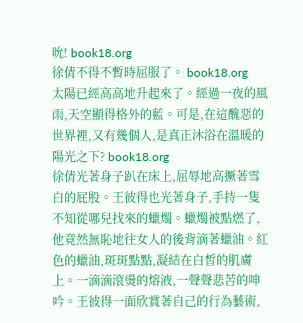吮! book18.org
徐倩不得不暫時屈服了。 book18.org
太陽已經高高地升起來了。經過一夜的風雨,天空顯得格外的藍。可是,在這醜惡的世界裡,又有幾個人,是真正沐浴在溫暖的陽光之下? book18.org
徐倩光著身子趴在床上,屈辱地高撅著雪白的屁股。王彼得也光著身子,手持一隻不知從哪兒找來的蠟燭。蠟燭被點燃了,他竟然無恥地往女人的後背滴著蠟油。紅色的蠟油,斑斑點點,凝結在白皙的肌膚上。一滴滴滾燙的熔液,一聲聲悲苦的呻吟。王彼得一面欣賞著自己的行為藝術,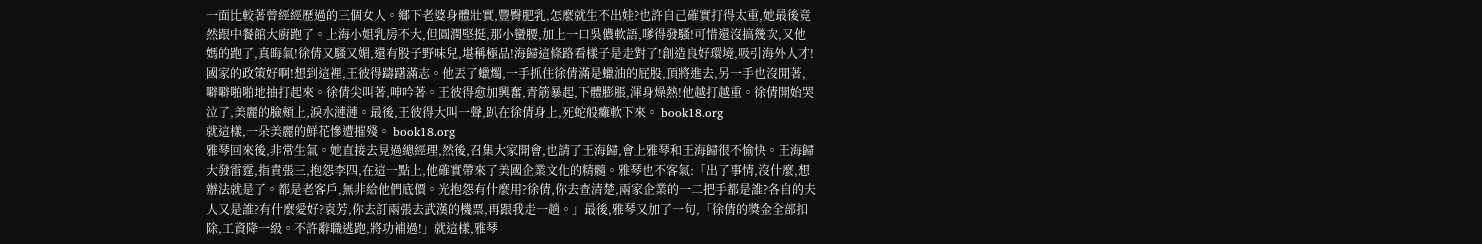一面比較著曾經經歷過的三個女人。鄉下老婆身體壯實,豐臀肥乳,怎麼就生不出娃?也許自己確實打得太重,她最後竟然跟中餐館大廚跑了。上海小姐乳房不大,但圓潤堅挺,那小蠻腰,加上一口吳儂軟語,嗲得發騷!可惜還沒搞幾次,又他媽的跑了,真晦氣!徐倩又騷又媚,還有股子野味兒,堪稱極品!海歸這條路看樣子是走對了!創造良好環境,吸引海外人才!國家的政策好啊!想到這裡,王彼得躊躇滿志。他丟了蠟燭,一手抓住徐倩滿是蠟油的屁股,頂將進去,另一手也沒閒著,噼噼啪啪地抽打起來。徐倩尖叫著,呻吟著。王彼得愈加興奮,青筋暴起,下體膨脹,渾身燥熱!他越打越重。徐倩開始哭泣了,美麗的臉頰上,淚水漣漣。最後,王彼得大叫一聲,趴在徐倩身上,死蛇般癱軟下來。 book18.org
就這樣,一朵美麗的鮮花慘遭摧殘。 book18.org
雅琴回來後,非常生氣。她直接去見過總經理,然後,召集大家開會,也請了王海歸,會上雅琴和王海歸很不愉快。王海歸大發雷霆,指責張三,抱怨李四,在這一點上,他確實帶來了美國企業文化的精髓。雅琴也不客氣:「出了事情,沒什麼,想辦法就是了。都是老客戶,無非給他們底價。光抱怨有什麼用?徐倩,你去查清楚,兩家企業的一二把手都是誰?各自的夫人又是誰?有什麼愛好?袁芳,你去訂兩張去武漢的機票,再跟我走一趟。」最後,雅琴又加了一句,「徐倩的獎金全部扣除,工資降一級。不許辭職逃跑,將功補過!」就這樣,雅琴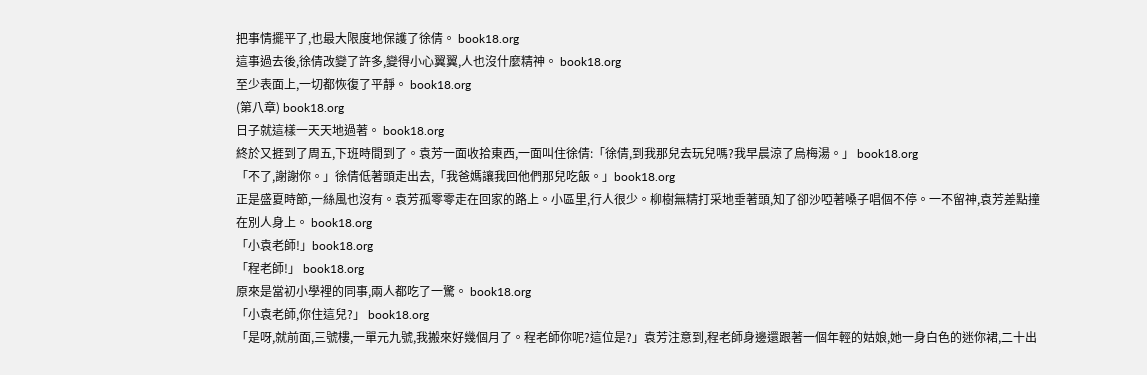把事情擺平了,也最大限度地保護了徐倩。 book18.org
這事過去後,徐倩改變了許多,變得小心翼翼,人也沒什麼精神。 book18.org
至少表面上,一切都恢復了平靜。 book18.org
(第八章) book18.org
日子就這樣一天天地過著。 book18.org
終於又捱到了周五,下班時間到了。袁芳一面收拾東西,一面叫住徐倩:「徐倩,到我那兒去玩兒嗎?我早晨涼了烏梅湯。」 book18.org
「不了,謝謝你。」徐倩低著頭走出去,「我爸媽讓我回他們那兒吃飯。」book18.org
正是盛夏時節,一絲風也沒有。袁芳孤零零走在回家的路上。小區里,行人很少。柳樹無精打采地垂著頭,知了卻沙啞著嗓子唱個不停。一不留神,袁芳差點撞在別人身上。 book18.org
「小袁老師!」book18.org
「程老師!」 book18.org
原來是當初小學裡的同事,兩人都吃了一驚。 book18.org
「小袁老師,你住這兒?」 book18.org
「是呀,就前面,三號樓,一單元九號,我搬來好幾個月了。程老師你呢?這位是?」袁芳注意到,程老師身邊還跟著一個年輕的姑娘,她一身白色的迷你裙,二十出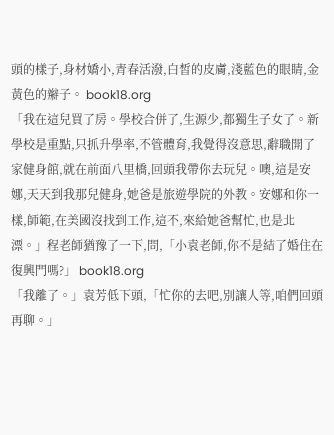頭的樣子,身材嬌小,青春活潑,白皙的皮膚,淺藍色的眼睛,金黃色的辮子。 book18.org
「我在這兒買了房。學校合併了,生源少,都獨生子女了。新學校是重點,只抓升學率,不管體育,我覺得沒意思,辭職開了家健身館,就在前面八里橋,回頭我帶你去玩兒。噢,這是安娜,天天到我那兒健身,她爸是旅遊學院的外教。安娜和你一樣,師範,在美國沒找到工作,這不,來給她爸幫忙,也是北漂。」程老師猶豫了一下,問,「小袁老師,你不是結了婚住在復興門嗎?」 book18.org
「我離了。」袁芳低下頭,「忙你的去吧,別讓人等,咱們回頭再聊。」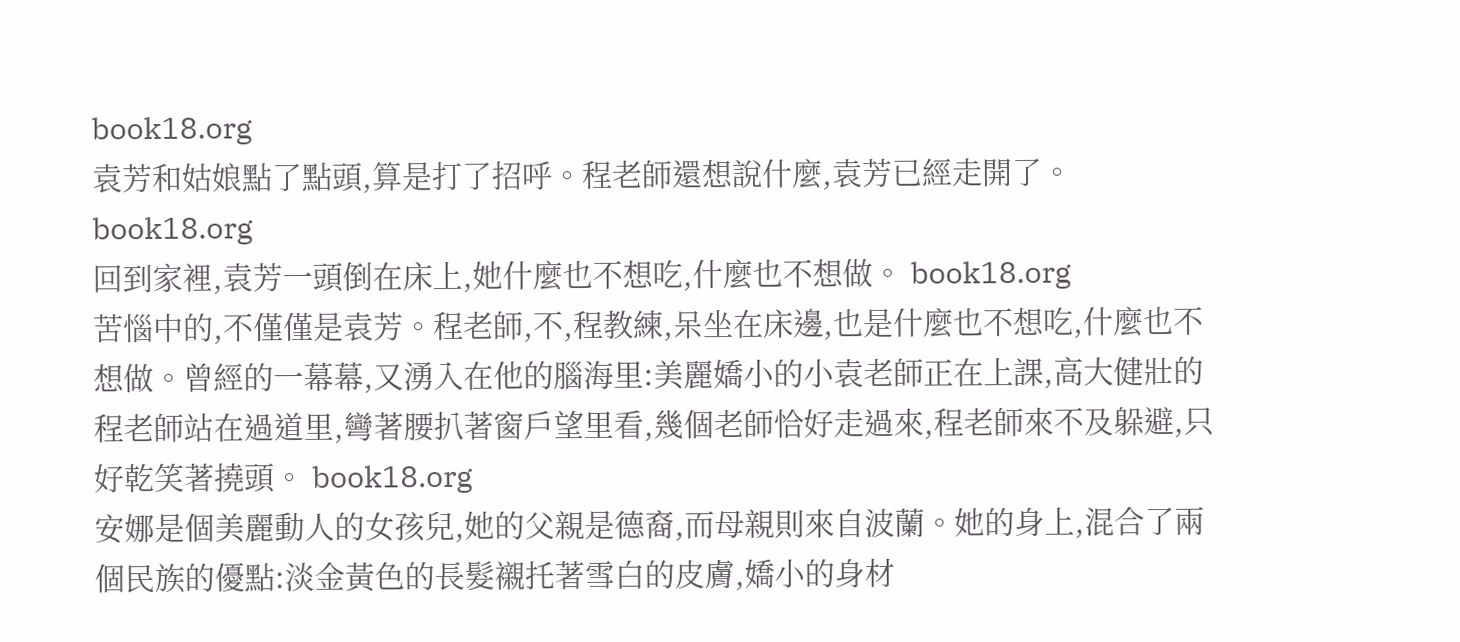book18.org
袁芳和姑娘點了點頭,算是打了招呼。程老師還想說什麼,袁芳已經走開了。 book18.org
回到家裡,袁芳一頭倒在床上,她什麼也不想吃,什麼也不想做。 book18.org
苦惱中的,不僅僅是袁芳。程老師,不,程教練,呆坐在床邊,也是什麼也不想吃,什麼也不想做。曾經的一幕幕,又湧入在他的腦海里:美麗嬌小的小袁老師正在上課,高大健壯的程老師站在過道里,彎著腰扒著窗戶望里看,幾個老師恰好走過來,程老師來不及躲避,只好乾笑著撓頭。 book18.org
安娜是個美麗動人的女孩兒,她的父親是德裔,而母親則來自波蘭。她的身上,混合了兩個民族的優點:淡金黃色的長髮襯托著雪白的皮膚,嬌小的身材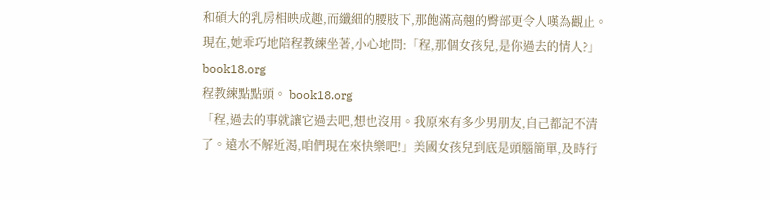和碩大的乳房相映成趣,而纖細的腰肢下,那飽滿高翹的臀部更令人嘆為觀止。現在,她乖巧地陪程教練坐著,小心地問:「程,那個女孩兒,是你過去的情人?」 book18.org
程教練點點頭。 book18.org
「程,過去的事就讓它過去吧,想也沒用。我原來有多少男朋友,自己都記不清了。遠水不解近渴,咱們現在來快樂吧!」美國女孩兒到底是頭腦簡單,及時行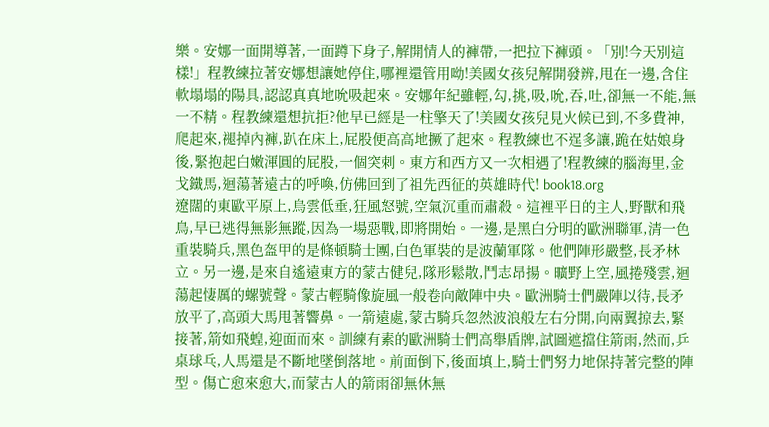樂。安娜一面開導著,一面蹲下身子,解開情人的褲帶,一把拉下褲頭。「別!今天別這樣!」程教練拉著安娜想讓她停住,哪裡還管用呦!美國女孩兒解開發辨,甩在一邊,含住軟塌塌的陽具,認認真真地吮吸起來。安娜年紀雖輕,勾,挑,吸,吮,吞,吐,卻無一不能,無一不精。程教練還想抗拒?他早已經是一柱擎天了!美國女孩兒見火候已到,不多費神,爬起來,褪掉內褲,趴在床上,屁股便高高地撅了起來。程教練也不逞多讓,跪在姑娘身後,緊抱起白嫩渾圓的屁股,一個突刺。東方和西方又一次相遇了!程教練的腦海里,金戈鐵馬,迴蕩著遠古的呼喚,仿佛回到了祖先西征的英雄時代! book18.org
遼闊的東歐平原上,烏雲低垂,狂風怒號,空氣沉重而肅殺。這裡平日的主人,野獸和飛鳥,早已逃得無影無蹤,因為一場惡戰,即將開始。一邊,是黑白分明的歐洲聯軍,清一色重裝騎兵,黑色盔甲的是條頓騎士團,白色軍裝的是波蘭軍隊。他們陣形嚴整,長矛林立。另一邊,是來自遙遠東方的蒙古健兒,隊形鬆散,鬥志昂揚。曠野上空,風捲殘雲,迴蕩起悽厲的螺號聲。蒙古輕騎像旋風一般卷向敵陣中央。歐洲騎士們嚴陣以待,長矛放平了,高頭大馬甩著響鼻。一箭遠處,蒙古騎兵忽然波浪般左右分開,向兩翼掠去,緊接著,箭如飛蝗,迎面而來。訓練有素的歐洲騎士們高舉盾牌,試圖遮擋住箭雨,然而,乒桌球乓,人馬還是不斷地墜倒落地。前面倒下,後面填上,騎士們努力地保持著完整的陣型。傷亡愈來愈大,而蒙古人的箭雨卻無休無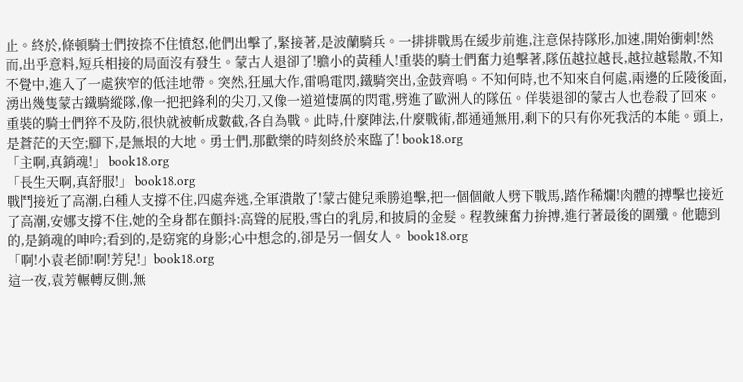止。終於,條頓騎士們按捺不住憤怒,他們出擊了,緊接著,是波蘭騎兵。一排排戰馬在緩步前進,注意保持隊形,加速,開始衝刺!然而,出乎意料,短兵相接的局面沒有發生。蒙古人退卻了!膽小的黃種人!重裝的騎士們奮力追擊著,隊伍越拉越長,越拉越鬆散,不知不覺中,進入了一處狹窄的低洼地帶。突然,狂風大作,雷鳴電閃,鐵騎突出,金鼓齊鳴。不知何時,也不知來自何處,兩邊的丘陵後面,湧出幾隻蒙古鐵騎縱隊,像一把把鋒利的尖刀,又像一道道悽厲的閃電,劈進了歐洲人的隊伍。佯裝退卻的蒙古人也卷殺了回來。重裝的騎士們猝不及防,很快就被斬成數截,各自為戰。此時,什麼陣法,什麼戰術,都通通無用,剩下的只有你死我活的本能。頭上,是蒼茫的天空;腳下,是無垠的大地。勇士們,那歡樂的時刻終於來臨了! book18.org
「主啊,真銷魂!」 book18.org
「長生天啊,真舒服!」 book18.org
戰鬥接近了高潮,白種人支撐不住,四處奔逃,全軍潰散了!蒙古健兒乘勝追擊,把一個個敵人劈下戰馬,踏作稀爛!肉體的搏擊也接近了高潮,安娜支撐不住,她的全身都在顫抖:高聳的屁股,雪白的乳房,和披肩的金髮。程教練奮力拚搏,進行著最後的圍殲。他聽到的,是銷魂的呻吟;看到的,是窈窕的身影;心中想念的,卻是另一個女人。 book18.org
「啊!小袁老師!啊!芳兒!」book18.org
這一夜,袁芳輾轉反側,無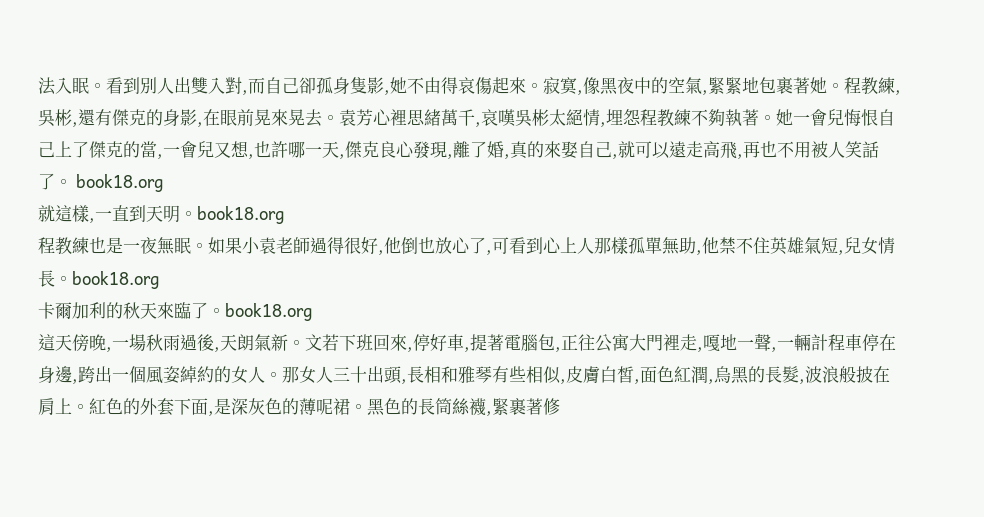法入眠。看到別人出雙入對,而自己卻孤身隻影,她不由得哀傷起來。寂寞,像黑夜中的空氣,緊緊地包裹著她。程教練,吳彬,還有傑克的身影,在眼前晃來晃去。袁芳心裡思緒萬千,哀嘆吳彬太絕情,埋怨程教練不夠執著。她一會兒悔恨自己上了傑克的當,一會兒又想,也許哪一天,傑克良心發現,離了婚,真的來娶自己,就可以遠走高飛,再也不用被人笑話了。 book18.org
就這樣,一直到天明。book18.org
程教練也是一夜無眠。如果小袁老師過得很好,他倒也放心了,可看到心上人那樣孤單無助,他禁不住英雄氣短,兒女情長。book18.org
卡爾加利的秋天來臨了。book18.org
這天傍晚,一場秋雨過後,天朗氣新。文若下班回來,停好車,提著電腦包,正往公寓大門裡走,嘎地一聲,一輛計程車停在身邊,跨出一個風姿綽約的女人。那女人三十出頭,長相和雅琴有些相似,皮膚白皙,面色紅潤,烏黑的長髮,波浪般披在肩上。紅色的外套下面,是深灰色的薄呢裙。黑色的長筒絲襪,緊裹著修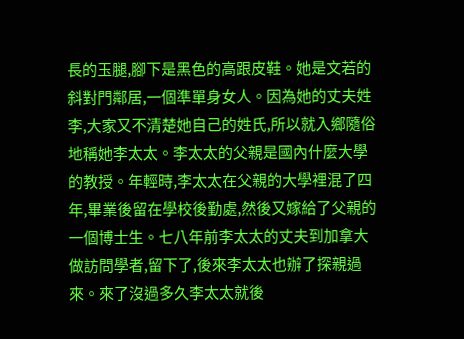長的玉腿,腳下是黑色的高跟皮鞋。她是文若的斜對門鄰居,一個準單身女人。因為她的丈夫姓李,大家又不清楚她自己的姓氏,所以就入鄉隨俗地稱她李太太。李太太的父親是國內什麼大學的教授。年輕時,李太太在父親的大學裡混了四年,畢業後留在學校後勤處,然後又嫁給了父親的一個博士生。七八年前李太太的丈夫到加拿大做訪問學者,留下了,後來李太太也辦了探親過來。來了沒過多久李太太就後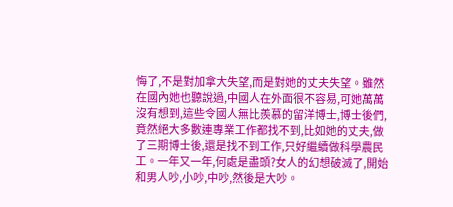悔了,不是對加拿大失望,而是對她的丈夫失望。雖然在國內她也聽說過,中國人在外面很不容易,可她萬萬沒有想到,這些令國人無比羨慕的留洋博士,博士後們,竟然絕大多數連專業工作都找不到,比如她的丈夫,做了三期博士後,還是找不到工作,只好繼續做科學農民工。一年又一年,何處是盡頭?女人的幻想破滅了,開始和男人吵,小吵,中吵,然後是大吵。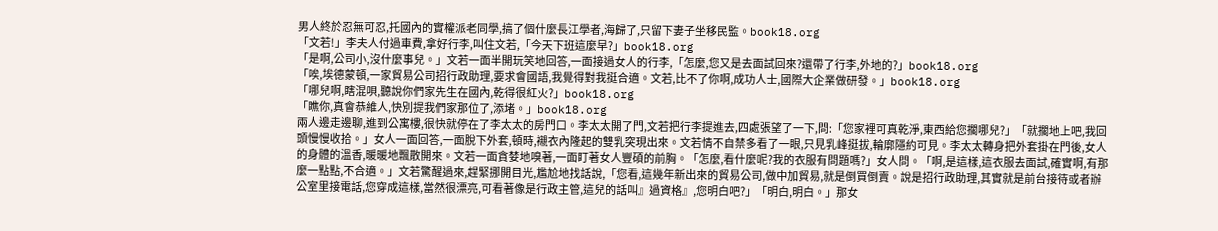男人終於忍無可忍,托國內的實權派老同學,搞了個什麼長江學者,海歸了,只留下妻子坐移民監。book18.org
「文若!」李夫人付過車費,拿好行李,叫住文若,「今天下班這麼早?」book18.org
「是啊,公司小,沒什麼事兒。」文若一面半開玩笑地回答,一面接過女人的行李,「怎麼,您又是去面試回來?還帶了行李,外地的?」book18.org
「唉,埃德蒙頓,一家貿易公司招行政助理,要求會國語,我覺得對我挺合適。文若,比不了你啊,成功人士,國際大企業做研發。」book18.org
「哪兒啊,瞎混唄,聽說你們家先生在國內,乾得很紅火?」book18.org
「瞧你,真會恭維人,快別提我們家那位了,添堵。」book18.org
兩人邊走邊聊,進到公寓樓,很快就停在了李太太的房門口。李太太開了門,文若把行李提進去,四處張望了一下,問:「您家裡可真乾淨,東西給您擱哪兒?」「就擱地上吧,我回頭慢慢收拾。」女人一面回答,一面脫下外套,頓時,襯衣內隆起的雙乳突現出來。文若情不自禁多看了一眼,只見乳峰挺拔,輪廓隱約可見。李太太轉身把外套掛在門後,女人的身體的溫香,暖暖地飄散開來。文若一面貪婪地嗅著,一面盯著女人豐碩的前胸。「怎麼,看什麼呢?我的衣服有問題嗎?」女人問。「啊,是這樣,這衣服去面試,確實啊,有那麼一點點,不合適。」文若驚醒過來,趕緊挪開目光,尷尬地找話說,「您看,這幾年新出來的貿易公司,做中加貿易,就是倒買倒賣。說是招行政助理,其實就是前台接待或者辦公室里接電話,您穿成這樣,當然很漂亮,可看著像是行政主管,這兒的話叫』過資格』,您明白吧?」「明白,明白。」那女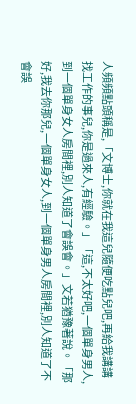人頻頻點頭稱是,「文博士,你就在我這兒隨便吃點兒吧,再給我講講找工作的事兒,你是過來人,有經驗。」「這,不太好吧,一個單身男人,到一個單身女人房間裡,別人知道了會誤會。」文若猶豫著說。「那好,我去你那兒,一個單身女人,到一個單身男人房間裡,別人知道了不會誤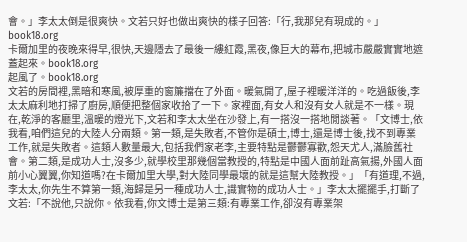會。」李太太倒是很爽快。文若只好也做出爽快的樣子回答:「行,我那兒有現成的。」book18.org
卡爾加里的夜晚來得早,很快,天邊隱去了最後一縷紅霞,黑夜,像巨大的幕布,把城市嚴嚴實實地遮蓋起來。book18.org
起風了。book18.org
文若的房間裡,黑暗和寒風,被厚重的窗簾擋在了外面。暖氣開了,屋子裡暖洋洋的。吃過飯後,李太太麻利地打掃了廚房,順便把整個家收拾了一下。家裡面,有女人和沒有女人就是不一樣。現在,乾淨的客廳里,溫暖的燈光下,文若和李太太坐在沙發上,有一搭沒一搭地閒談著。「文博士,依我看,咱們這兒的大陸人分兩類。第一類,是失敗者,不管你是碩士,博士,還是博士後,找不到專業工作,就是失敗者。這類人數量最大,包括我們家老李,主要特點是鬱鬱寡歡,怨天尤人,滿臉舊社會。第二類,是成功人士,沒多少,就學校里那幾個當教授的,特點是中國人面前趾高氣揚,外國人面前小心翼翼,你知道嗎?在卡爾加里大學,對大陸同學最壞的就是這幫大陸教授。」「有道理,不過,李太太,你先生不算第一類,海歸是另一種成功人士,識實物的成功人士。」李太太擺擺手,打斷了文若:「不說他,只說你。依我看,你文博士是第三類:有專業工作,卻沒有專業架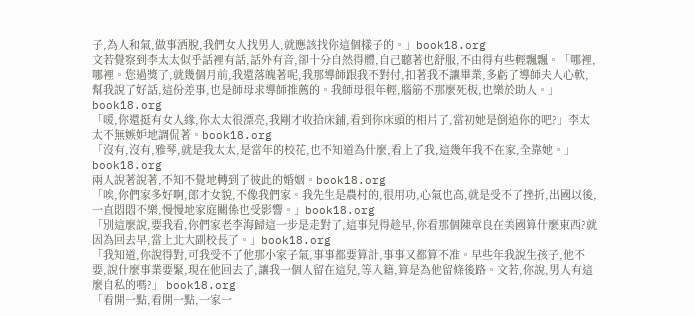子,為人和氣,做事洒脫,我們女人找男人,就應該找你這個樣子的。」book18.org
文若覺察到李太太似乎話裡有話,話外有音,卻十分自然得體,自己聽著也舒服,不由得有些輕飄飄。「哪裡,哪裡。您過獎了,就幾個月前,我還落魄著呢,我那導師跟我不對付,扣著我不讓畢業,多虧了導師夫人心軟,幫我說了好話,這份差事,也是師母求導師推薦的。我師母很年輕,腦筋不那麼死板,也樂於助人。」book18.org
「喛,你還挺有女人緣,你太太很漂亮,我剛才收拾床鋪,看到你床頭的相片了,當初她是倒追你的吧?」李太太不無嫉妒地調侃著。book18.org
「沒有,沒有,雅琴,就是我太太,是當年的校花,也不知道為什麼,看上了我,這幾年我不在家,全靠她。」book18.org
兩人說著說著,不知不覺地轉到了彼此的婚姻。book18.org
「唉,你們家多好啊,郎才女貌,不像我們家。我先生是農村的,很用功,心氣也高,就是受不了挫折,出國以後,一直悶悶不樂,慢慢地家庭關係也受影響。」book18.org
「別這麼說,要我看,你們家老李海歸這一步是走對了,這事兒得趁早,你看那個陳章良在美國算什麼東西?就因為回去早,當上北大副校長了。」book18.org
「我知道,你說得對,可我受不了他那小家子氣,事事都要算計,事事又都算不准。早些年我說生孩子,他不要,說什麼事業要緊,現在他回去了,讓我一個人留在這兒,等入籍,算是為他留條後路。文若,你說,男人有這麼自私的嗎?」 book18.org
「看開一點,看開一點,一家一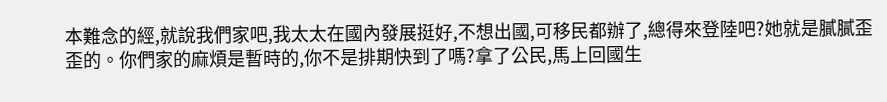本難念的經,就說我們家吧,我太太在國內發展挺好,不想出國,可移民都辦了,總得來登陸吧?她就是膩膩歪歪的。你們家的麻煩是暫時的,你不是排期快到了嗎?拿了公民,馬上回國生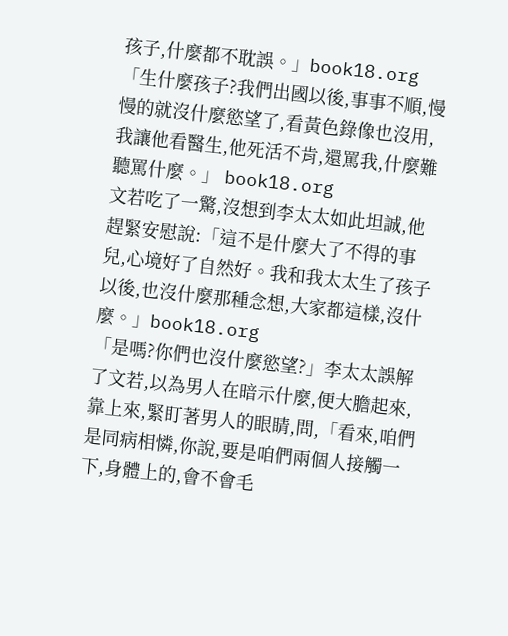孩子,什麼都不耽誤。」book18.org
「生什麼孩子?我們出國以後,事事不順,慢慢的就沒什麼慾望了,看黃色錄像也沒用,我讓他看醫生,他死活不肯,還罵我,什麼難聽罵什麼。」 book18.org
文若吃了一驚,沒想到李太太如此坦誠,他趕緊安慰說:「這不是什麼大了不得的事兒,心境好了自然好。我和我太太生了孩子以後,也沒什麼那種念想,大家都這樣,沒什麼。」book18.org
「是嗎?你們也沒什麼慾望?」李太太誤解了文若,以為男人在暗示什麼,便大膽起來,靠上來,緊盯著男人的眼睛,問,「看來,咱們是同病相憐,你說,要是咱們兩個人接觸一下,身體上的,會不會毛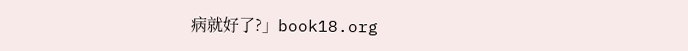病就好了?」book18.org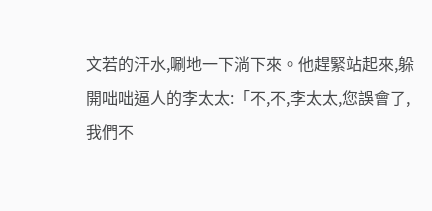文若的汗水,唰地一下淌下來。他趕緊站起來,躲開咄咄逼人的李太太:「不,不,李太太,您誤會了,我們不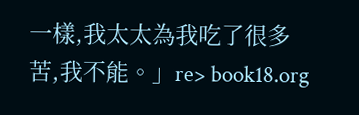一樣,我太太為我吃了很多苦,我不能。」re> book18.org